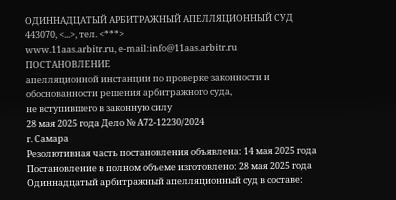ОДИННАДЦАТЫЙ АРБИТРАЖНЫЙ АПЕЛЛЯЦИОННЫЙ СУД
443070, <...>, тел. <***>
www.11aas.arbitr.ru, e-mail:info@11aas.arbitr.ru
ПОСТАНОВЛЕНИЕ
апелляционной инстанции по проверке законности и
обоснованности решения арбитражного суда,
не вступившего в законную силу
28 мая 2025 года Дело № А72-12230/2024
г. Самара
Резолютивная часть постановления объявлена: 14 мая 2025 года
Постановление в полном объеме изготовлено: 28 мая 2025 года
Одиннадцатый арбитражный апелляционный суд в составе: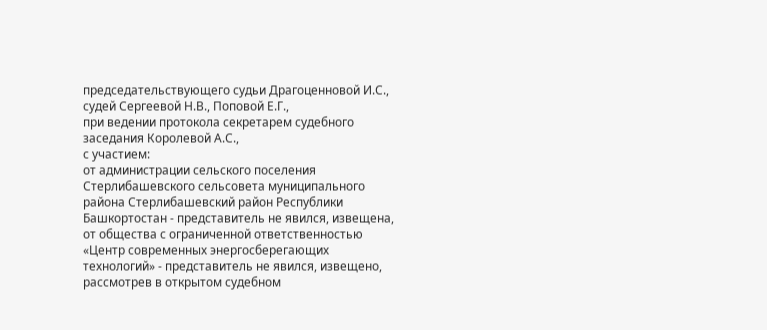председательствующего судьи Драгоценновой И.С.,
судей Сергеевой Н.В., Поповой Е.Г.,
при ведении протокола секретарем судебного заседания Королевой А.С.,
с участием:
от администрации сельского поселения Стерлибашевского сельсовета муниципального района Стерлибашевский район Республики Башкортостан - представитель не явился, извещена,
от общества с ограниченной ответственностью «Центр современных энергосберегающих технологий» - представитель не явился, извещено,
рассмотрев в открытом судебном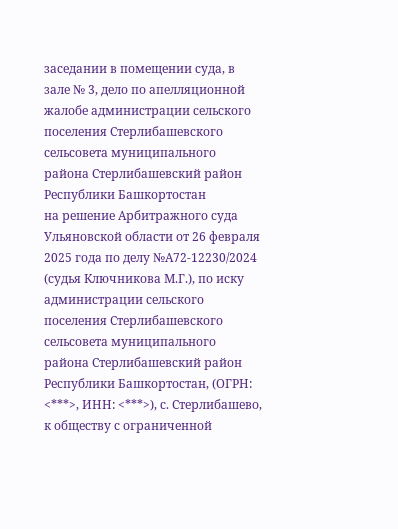заседании в помещении суда, в зале № 3, дело по апелляционной жалобе администрации сельского поселения Стерлибашевского сельсовета муниципального района Стерлибашевский район Республики Башкортостан
на решение Арбитражного суда Ульяновской области от 26 февраля 2025 года по делу №А72-12230/2024 (судья Ключникова М.Г.), по иску администрации сельского поселения Стерлибашевского сельсовета муниципального района Стерлибашевский район Республики Башкортостан, (ОГРН: <***>, ИНН: <***>), с. Стерлибашево,
к обществу с ограниченной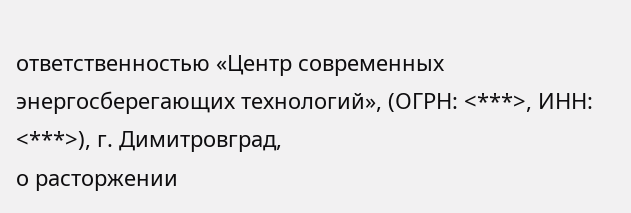ответственностью «Центр современных энергосберегающих технологий», (ОГРН: <***>, ИНН: <***>), г. Димитровград,
о расторжении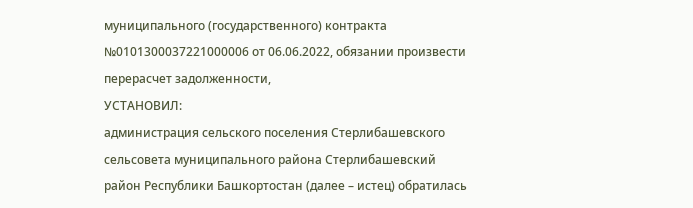муниципального (государственного) контракта №0101300037221000006 от 06.06.2022, обязании произвести перерасчет задолженности,
УСТАНОВИЛ:
администрация сельского поселения Стерлибашевского сельсовета муниципального района Стерлибашевский район Республики Башкортостан (далее – истец) обратилась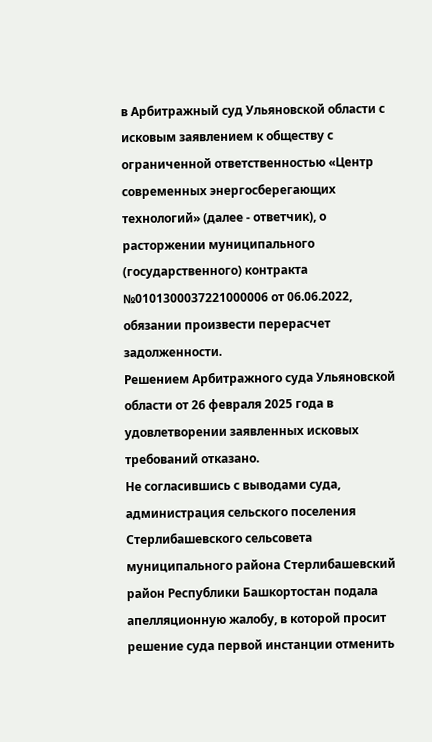в Арбитражный суд Ульяновской области с исковым заявлением к обществу с ограниченной ответственностью «Центр современных энергосберегающих технологий» (далее - ответчик), о расторжении муниципального (государственного) контракта №0101300037221000006 от 06.06.2022, обязании произвести перерасчет задолженности.
Решением Арбитражного суда Ульяновской области от 26 февраля 2025 года в удовлетворении заявленных исковых требований отказано.
Не согласившись с выводами суда, администрация сельского поселения Стерлибашевского сельсовета муниципального района Стерлибашевский район Республики Башкортостан подала апелляционную жалобу, в которой просит решение суда первой инстанции отменить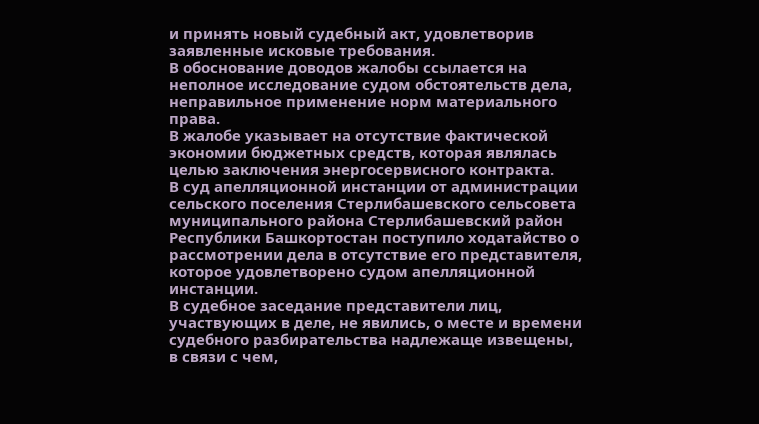и принять новый судебный акт, удовлетворив заявленные исковые требования.
В обоснование доводов жалобы ссылается на неполное исследование судом обстоятельств дела, неправильное применение норм материального права.
В жалобе указывает на отсутствие фактической экономии бюджетных средств, которая являлась целью заключения энергосервисного контракта.
В суд апелляционной инстанции от администрации сельского поселения Стерлибашевского сельсовета муниципального района Стерлибашевский район Республики Башкортостан поступило ходатайство о рассмотрении дела в отсутствие его представителя, которое удовлетворено судом апелляционной инстанции.
В судебное заседание представители лиц, участвующих в деле, не явились, о месте и времени судебного разбирательства надлежаще извещены, в связи с чем,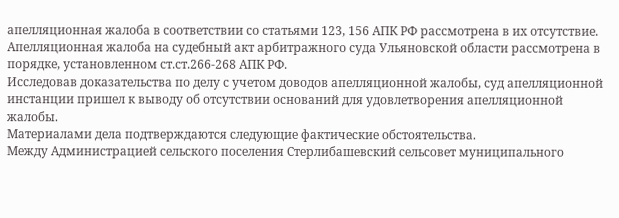апелляционная жалоба в соответствии со статьями 123, 156 АПК РФ рассмотрена в их отсутствие.
Апелляционная жалоба на судебный акт арбитражного суда Ульяновской области рассмотрена в порядке, установленном ст.ст.266-268 АПК РФ.
Исследовав доказательства по делу с учетом доводов апелляционной жалобы, суд апелляционной инстанции пришел к выводу об отсутствии оснований для удовлетворения апелляционной жалобы.
Материалами дела подтверждаются следующие фактические обстоятельства.
Между Администрацией сельского поселения Стерлибашевский сельсовет муниципального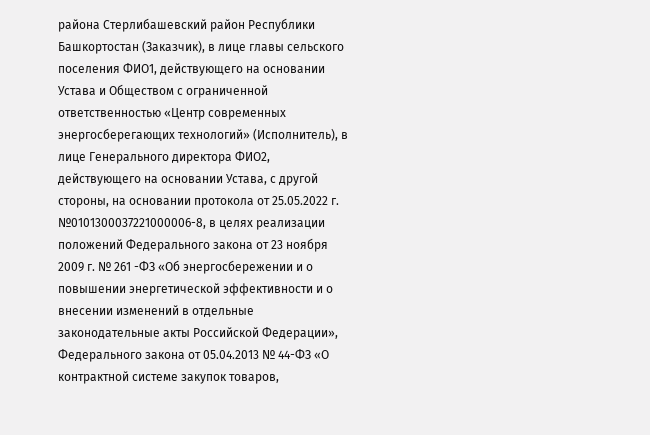района Стерлибашевский район Республики Башкортостан (Заказчик), в лице главы сельского поселения ФИО1, действующего на основании Устава и Обществом с ограниченной ответственностью «Центр современных энергосберегающих технологий» (Исполнитель), в лице Генерального директора ФИО2, действующего на основании Устава, с другой стороны, на основании протокола от 25.05.2022 г. №0101300037221000006-8, в целях реализации положений Федерального закона от 23 ноября 2009 г. № 261 -ФЗ «Об энергосбережении и о повышении энергетической эффективности и о внесении изменений в отдельные законодательные акты Российской Федерации», Федерального закона от 05.04.2013 № 44-ФЗ «О контрактной системе закупок товаров,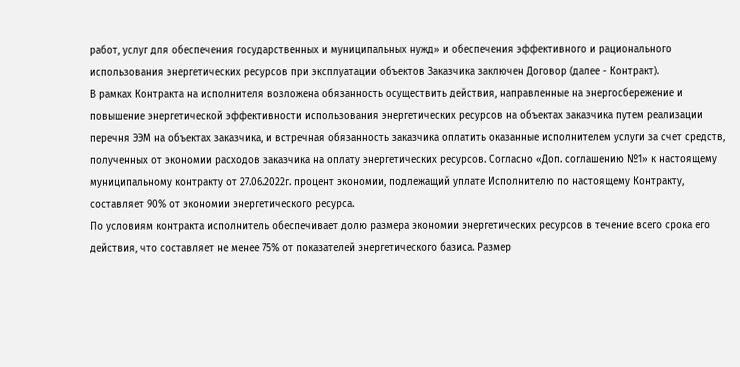работ, услуг для обеспечения государственных и муниципальных нужд» и обеспечения эффективного и рационального использования энергетических ресурсов при эксплуатации объектов Заказчика заключен Договор (далее - Контракт).
В рамках Контракта на исполнителя возложена обязанность осуществить действия, направленные на энергосбережение и повышение энергетической эффективности использования энергетических ресурсов на объектах заказчика путем реализации перечня ЭЭМ на объектах заказчика, и встречная обязанность заказчика оплатить оказанные исполнителем услуги за счет средств, полученных от экономии расходов заказчика на оплату энергетических ресурсов. Согласно «Доп. соглашению №1» к настоящему муниципальному контракту от 27.06.2022г. процент экономии, подлежащий уплате Исполнителю по настоящему Контракту, составляет 90% от экономии энергетического ресурса.
По условиям контракта исполнитель обеспечивает долю размера экономии энергетических ресурсов в течение всего срока его действия, что составляет не менее 75% от показателей энергетического базиса. Размер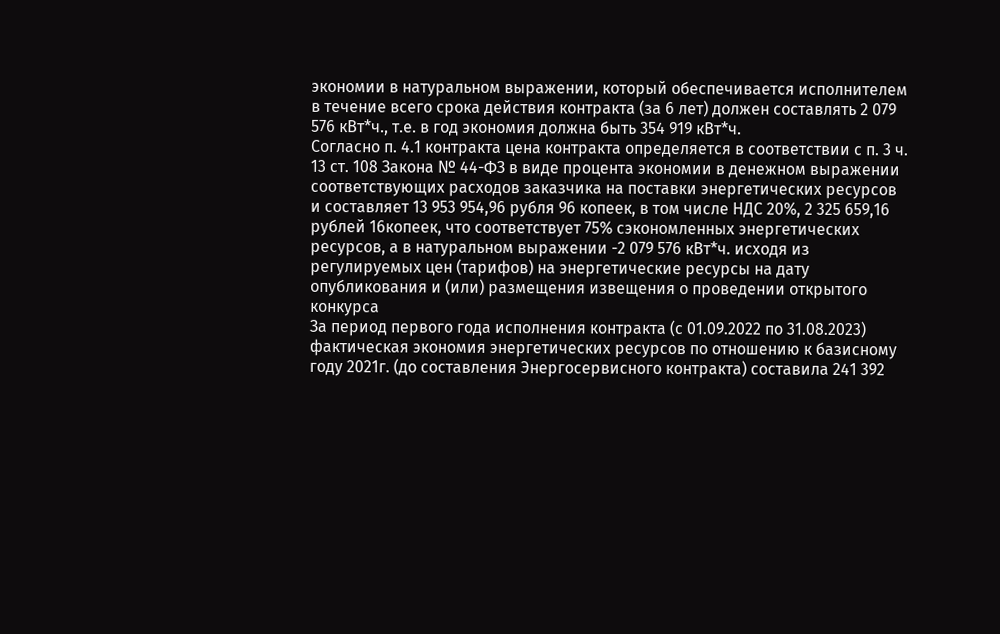экономии в натуральном выражении, который обеспечивается исполнителем в течение всего срока действия контракта (за 6 лет) должен составлять 2 079 576 кВт*ч., т.е. в год экономия должна быть 354 919 кВт*ч.
Согласно п. 4.1 контракта цена контракта определяется в соответствии с п. 3 ч. 13 ст. 108 Закона № 44-ФЗ в виде процента экономии в денежном выражении соответствующих расходов заказчика на поставки энергетических ресурсов и составляет 13 953 954,96 рубля 96 копеек, в том числе НДС 20%, 2 325 659,16 рублей 16копеек, что соответствует 75% сэкономленных энергетических ресурсов, а в натуральном выражении -2 079 576 кВт*ч. исходя из регулируемых цен (тарифов) на энергетические ресурсы на дату опубликования и (или) размещения извещения о проведении открытого конкурса
За период первого года исполнения контракта (с 01.09.2022 по 31.08.2023) фактическая экономия энергетических ресурсов по отношению к базисному году 2021г. (до составления Энергосервисного контракта) составила 241 392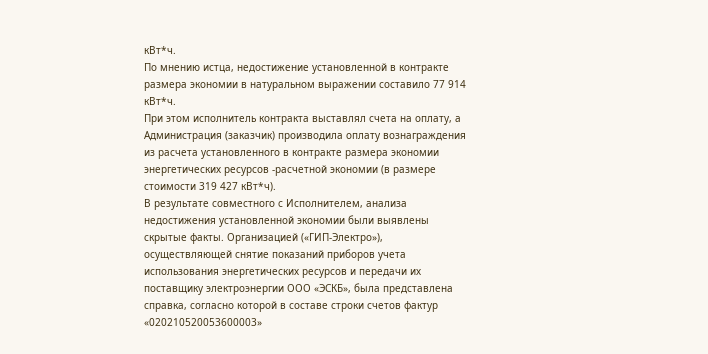кВт*ч.
По мнению истца, недостижение установленной в контракте размера экономии в натуральном выражении составило 77 914 кВт*ч.
При этом исполнитель контракта выставлял счета на оплату, а Администрация (заказчик) производила оплату вознаграждения из расчета установленного в контракте размера экономии энергетических ресурсов -расчетной экономии (в размере стоимости 319 427 кВт*ч).
В результате совместного с Исполнителем, анализа недостижения установленной экономии были выявлены скрытые факты. Организацией («ГИП-Электро»), осуществляющей снятие показаний приборов учета использования энергетических ресурсов и передачи их поставщику электроэнергии ООО «ЭСКБ», была представлена справка, согласно которой в составе строки счетов фактур «020210520053600003»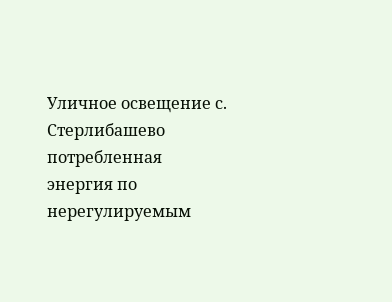Уличное освещение с. Стерлибашево потребленная энергия по нерегулируемым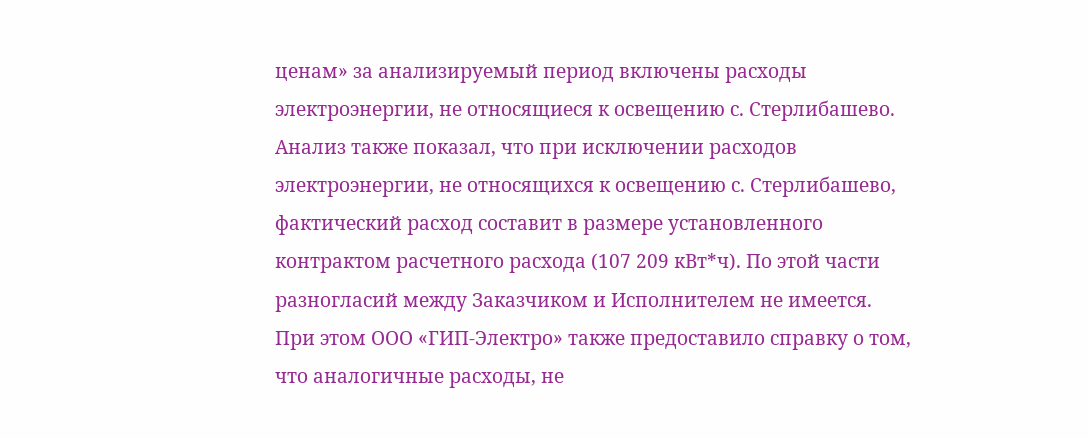ценам» за анализируемый период включены расходы электроэнергии, не относящиеся к освещению с. Стерлибашево. Анализ также показал, что при исключении расходов электроэнергии, не относящихся к освещению с. Стерлибашево, фактический расход составит в размере установленного контрактом расчетного расхода (107 209 кВт*ч). По этой части разногласий между Заказчиком и Исполнителем не имеется.
При этом ООО «ГИП-Электро» также предоставило справку о том, что аналогичные расходы, не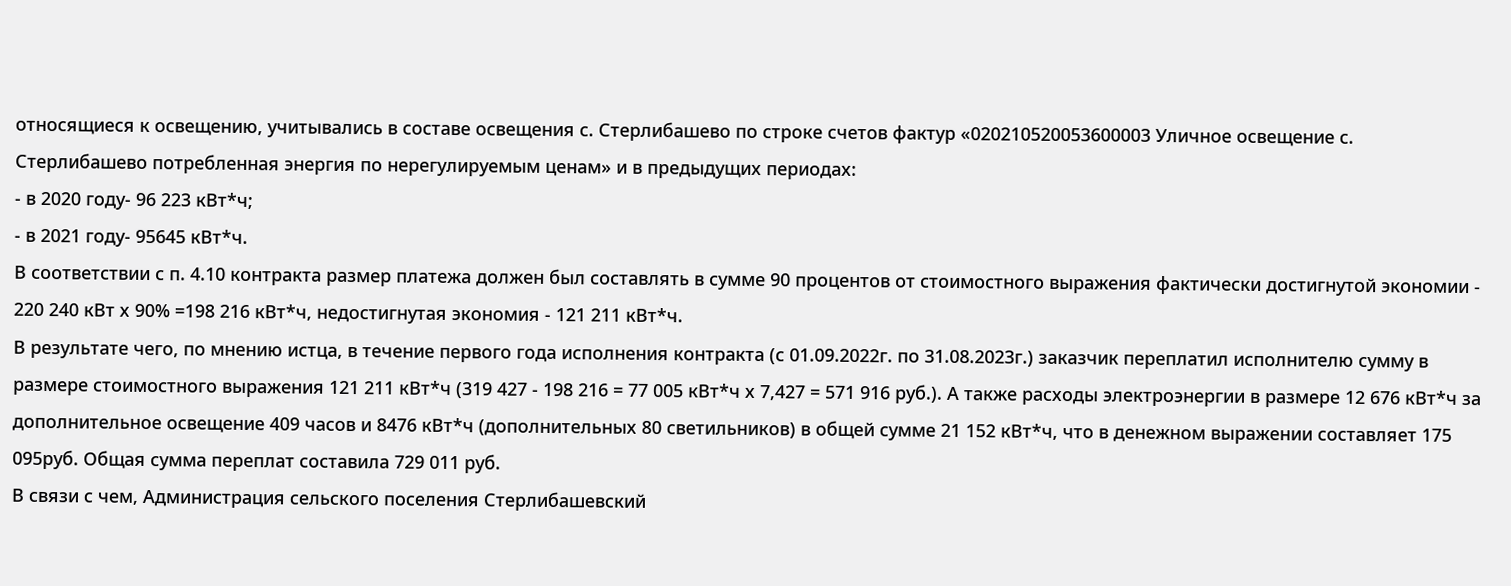относящиеся к освещению, учитывались в составе освещения с. Стерлибашево по строке счетов фактур «020210520053600003 Уличное освещение с. Стерлибашево потребленная энергия по нерегулируемым ценам» и в предыдущих периодах:
- в 2020 году- 96 223 кВт*ч;
- в 2021 году- 95645 кВт*ч.
В соответствии с п. 4.10 контракта размер платежа должен был составлять в сумме 90 процентов от стоимостного выражения фактически достигнутой экономии - 220 240 кВт х 90% =198 216 кВт*ч, недостигнутая экономия - 121 211 кВт*ч.
В результате чего, по мнению истца, в течение первого года исполнения контракта (с 01.09.2022г. по 31.08.2023г.) заказчик переплатил исполнителю сумму в размере стоимостного выражения 121 211 кВт*ч (319 427 - 198 216 = 77 005 кВт*ч х 7,427 = 571 916 руб.). А также расходы электроэнергии в размере 12 676 кВт*ч за дополнительное освещение 409 часов и 8476 кВт*ч (дополнительных 80 светильников) в общей сумме 21 152 кВт*ч, что в денежном выражении составляет 175 095руб. Общая сумма переплат составила 729 011 руб.
В связи с чем, Администрация сельского поселения Стерлибашевский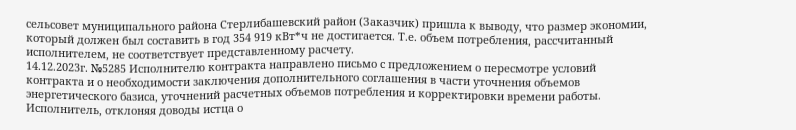сельсовет муниципального района Стерлибашевский район (Заказчик) пришла к выводу, что размер экономии, который должен был составить в год 354 919 кВт*ч не достигается. Т.е. объем потребления, рассчитанный исполнителем, не соответствует представленному расчету.
14.12.2023г. №5285 Исполнителю контракта направлено письмо с предложением о пересмотре условий контракта и о необходимости заключения дополнительного соглашения в части уточнения объемов энергетического базиса, уточнений расчетных объемов потребления и корректировки времени работы.
Исполнитель, отклоняя доводы истца о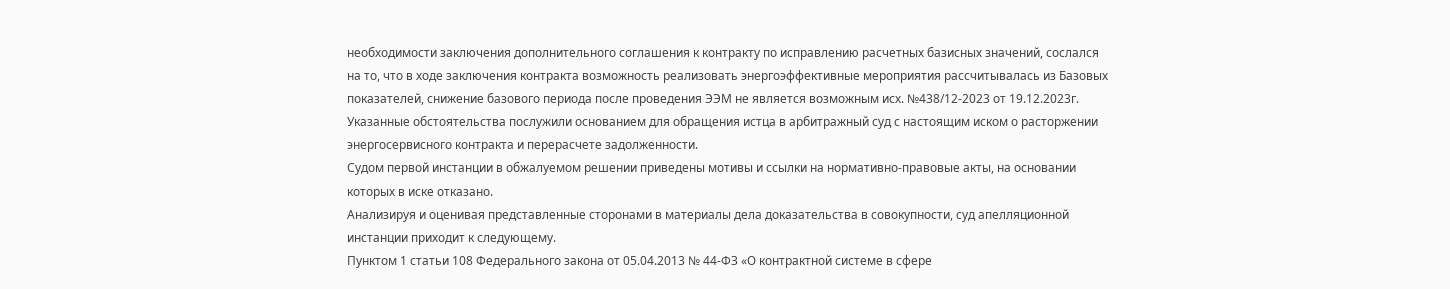необходимости заключения дополнительного соглашения к контракту по исправлению расчетных базисных значений, сослался на то, что в ходе заключения контракта возможность реализовать энергоэффективные мероприятия рассчитывалась из Базовых показателей, снижение базового периода после проведения ЭЭМ не является возможным исх. №438/12-2023 от 19.12.2023г.
Указанные обстоятельства послужили основанием для обращения истца в арбитражный суд с настоящим иском о расторжении энергосервисного контракта и перерасчете задолженности.
Судом первой инстанции в обжалуемом решении приведены мотивы и ссылки на нормативно-правовые акты, на основании которых в иске отказано.
Анализируя и оценивая представленные сторонами в материалы дела доказательства в совокупности, суд апелляционной инстанции приходит к следующему.
Пунктом 1 статьи 108 Федерального закона от 05.04.2013 № 44-ФЗ «О контрактной системе в сфере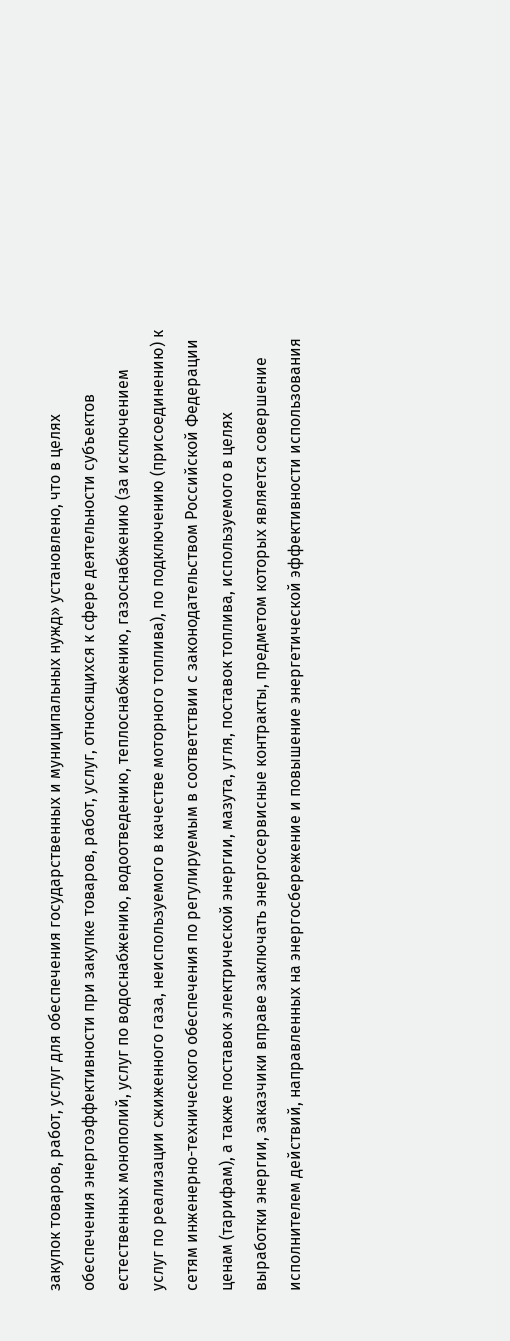закупок товаров, работ, услуг для обеспечения государственных и муниципальных нужд» установлено, что в целях обеспечения энергоэффективности при закупке товаров, работ, услуг, относящихся к сфере деятельности субъектов естественных монополий, услуг по водоснабжению, водоотведению, теплоснабжению, газоснабжению (за исключением услуг по реализации сжиженного газа, неиспользуемого в качестве моторного топлива), по подключению (присоединению) к сетям инженерно-технического обеспечения по регулируемым в соответствии с законодательством Российской Федерации ценам (тарифам), а также поставок электрической энергии, мазута, угля, поставок топлива, используемого в целях выработки энергии, заказчики вправе заключать энергосервисные контракты, предметом которых является совершение исполнителем действий, направленных на энергосбережение и повышение энергетической эффективности использования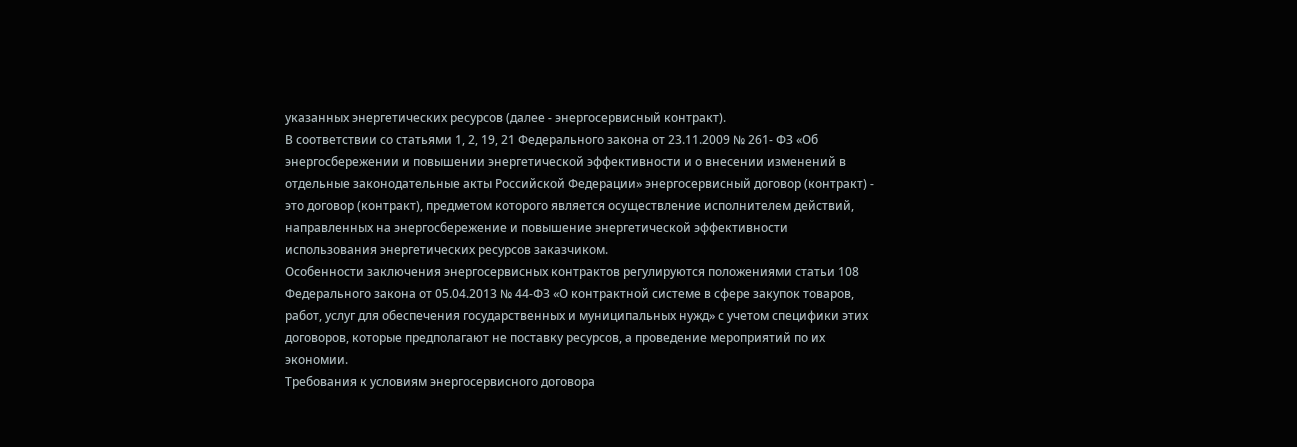указанных энергетических ресурсов (далее - энергосервисный контракт).
В соответствии со статьями 1, 2, 19, 21 Федерального закона от 23.11.2009 № 261- ФЗ «Об энергосбережении и повышении энергетической эффективности и о внесении изменений в отдельные законодательные акты Российской Федерации» энергосервисный договор (контракт) - это договор (контракт), предметом которого является осуществление исполнителем действий, направленных на энергосбережение и повышение энергетической эффективности использования энергетических ресурсов заказчиком.
Особенности заключения энергосервисных контрактов регулируются положениями статьи 108 Федерального закона от 05.04.2013 № 44-ФЗ «О контрактной системе в сфере закупок товаров, работ, услуг для обеспечения государственных и муниципальных нужд» с учетом специфики этих договоров, которые предполагают не поставку ресурсов, а проведение мероприятий по их экономии.
Требования к условиям энергосервисного договора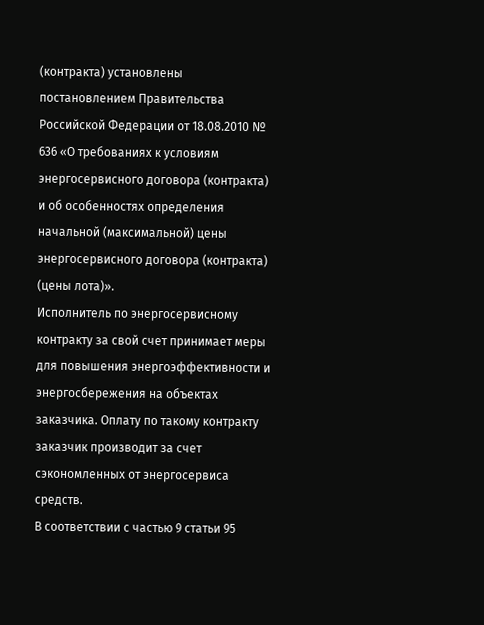(контракта) установлены постановлением Правительства Российской Федерации от 18.08.2010 № 636 «О требованиях к условиям энергосервисного договора (контракта) и об особенностях определения начальной (максимальной) цены энергосервисного договора (контракта) (цены лота)».
Исполнитель по энергосервисному контракту за свой счет принимает меры для повышения энергоэффективности и энергосбережения на объектах заказчика. Оплату по такому контракту заказчик производит за счет сэкономленных от энергосервиса средств.
В соответствии с частью 9 статьи 95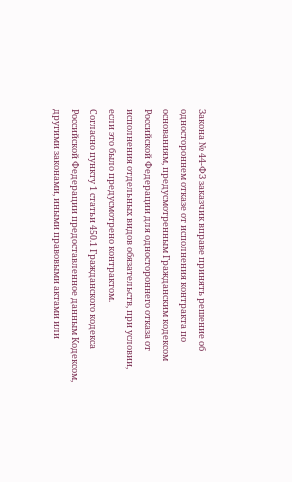Закона № 44-ФЗ заказчик вправе принять решение об одностороннем отказе от исполнения контракта по основаниям, предусмотренным Гражданским кодексом Российской Федерации для одностороннего отказа от исполнения отдельных видов обязательств, при условии, если это было предусмотрено контрактом.
Согласно пункту 1 статьи 450.1 Гражданского кодекса Российской Федерации предоставленное данным Кодексом, другими законами, иными правовыми актами или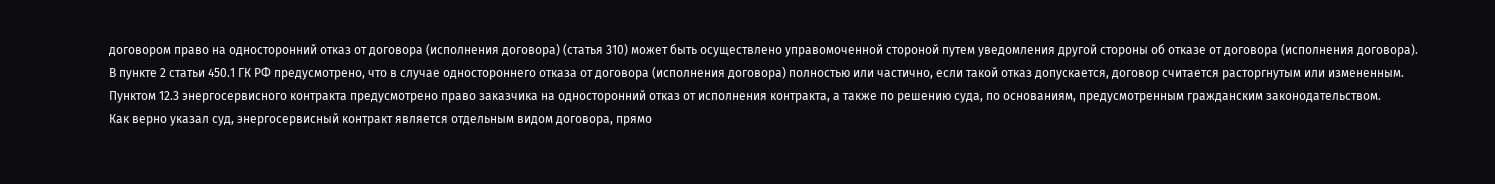договором право на односторонний отказ от договора (исполнения договора) (статья 310) может быть осуществлено управомоченной стороной путем уведомления другой стороны об отказе от договора (исполнения договора).
В пункте 2 статьи 450.1 ГК РФ предусмотрено, что в случае одностороннего отказа от договора (исполнения договора) полностью или частично, если такой отказ допускается, договор считается расторгнутым или измененным.
Пунктом 12.3 энергосервисного контракта предусмотрено право заказчика на односторонний отказ от исполнения контракта, а также по решению суда, по основаниям, предусмотренным гражданским законодательством.
Как верно указал суд, энергосервисный контракт является отдельным видом договора, прямо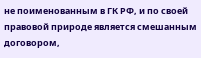не поименованным в ГК РФ, и по своей правовой природе является смешанным договором,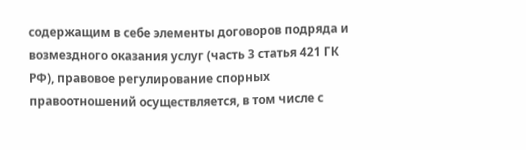содержащим в себе элементы договоров подряда и возмездного оказания услуг (часть 3 статья 421 ГК РФ), правовое регулирование спорных правоотношений осуществляется, в том числе с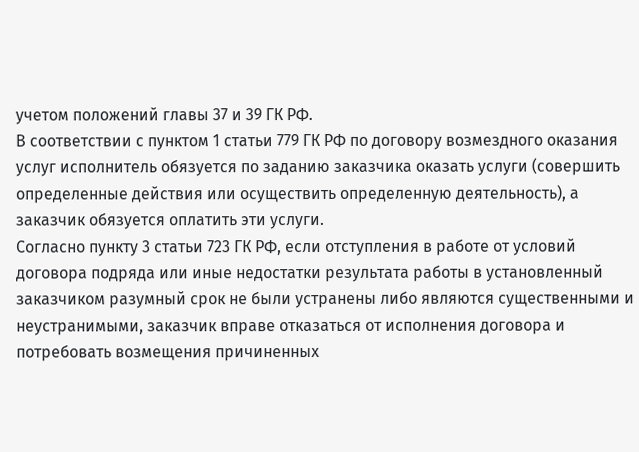учетом положений главы 37 и 39 ГК РФ.
В соответствии с пунктом 1 статьи 779 ГК РФ по договору возмездного оказания услуг исполнитель обязуется по заданию заказчика оказать услуги (совершить определенные действия или осуществить определенную деятельность), а заказчик обязуется оплатить эти услуги.
Согласно пункту 3 статьи 723 ГК РФ, если отступления в работе от условий договора подряда или иные недостатки результата работы в установленный заказчиком разумный срок не были устранены либо являются существенными и неустранимыми, заказчик вправе отказаться от исполнения договора и потребовать возмещения причиненных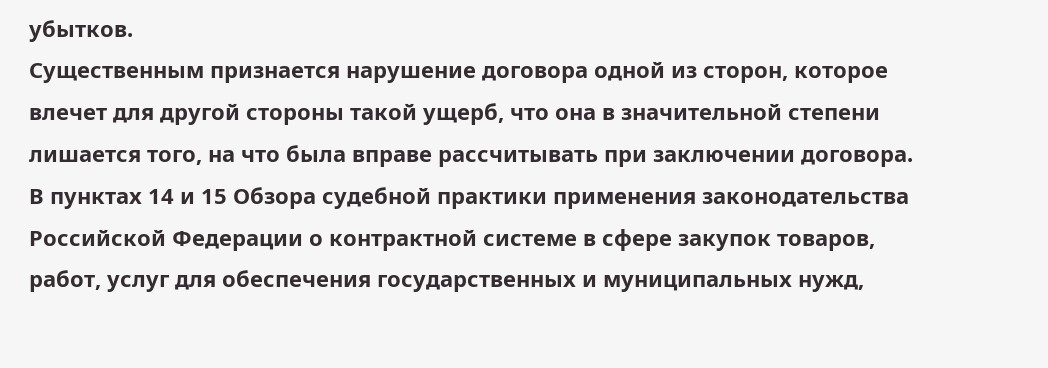убытков.
Существенным признается нарушение договора одной из сторон, которое влечет для другой стороны такой ущерб, что она в значительной степени лишается того, на что была вправе рассчитывать при заключении договора.
В пунктах 14 и 15 Обзора судебной практики применения законодательства Российской Федерации о контрактной системе в сфере закупок товаров, работ, услуг для обеспечения государственных и муниципальных нужд,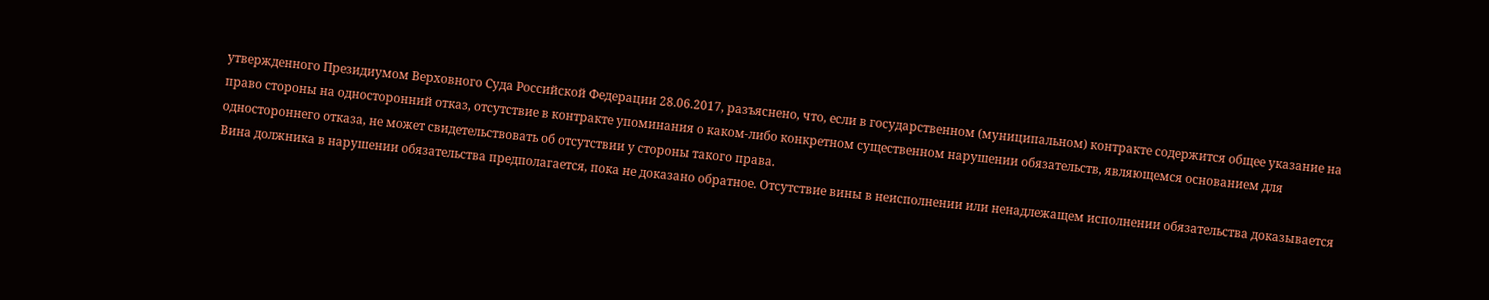утвержденного Президиумом Верховного Суда Российской Федерации 28.06.2017, разъяснено, что, если в государственном (муниципальном) контракте содержится общее указание на право стороны на односторонний отказ, отсутствие в контракте упоминания о каком-либо конкретном существенном нарушении обязательств, являющемся основанием для одностороннего отказа, не может свидетельствовать об отсутствии у стороны такого права.
Вина должника в нарушении обязательства предполагается, пока не доказано обратное. Отсутствие вины в неисполнении или ненадлежащем исполнении обязательства доказывается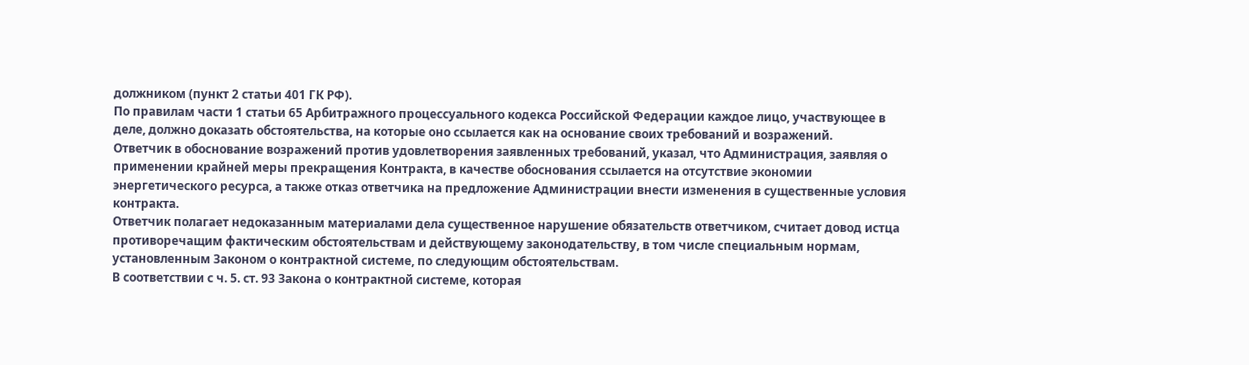должником (пункт 2 статьи 401 ГК РФ).
По правилам части 1 статьи 65 Арбитражного процессуального кодекса Российской Федерации каждое лицо, участвующее в деле, должно доказать обстоятельства, на которые оно ссылается как на основание своих требований и возражений.
Ответчик в обоснование возражений против удовлетворения заявленных требований, указал, что Администрация, заявляя о применении крайней меры прекращения Контракта, в качестве обоснования ссылается на отсутствие экономии энергетического ресурса, а также отказ ответчика на предложение Администрации внести изменения в существенные условия контракта.
Ответчик полагает недоказанным материалами дела существенное нарушение обязательств ответчиком, считает довод истца противоречащим фактическим обстоятельствам и действующему законодательству, в том числе специальным нормам, установленным Законом о контрактной системе, по следующим обстоятельствам.
В соответствии с ч. 5. ст. 93 Закона о контрактной системе, которая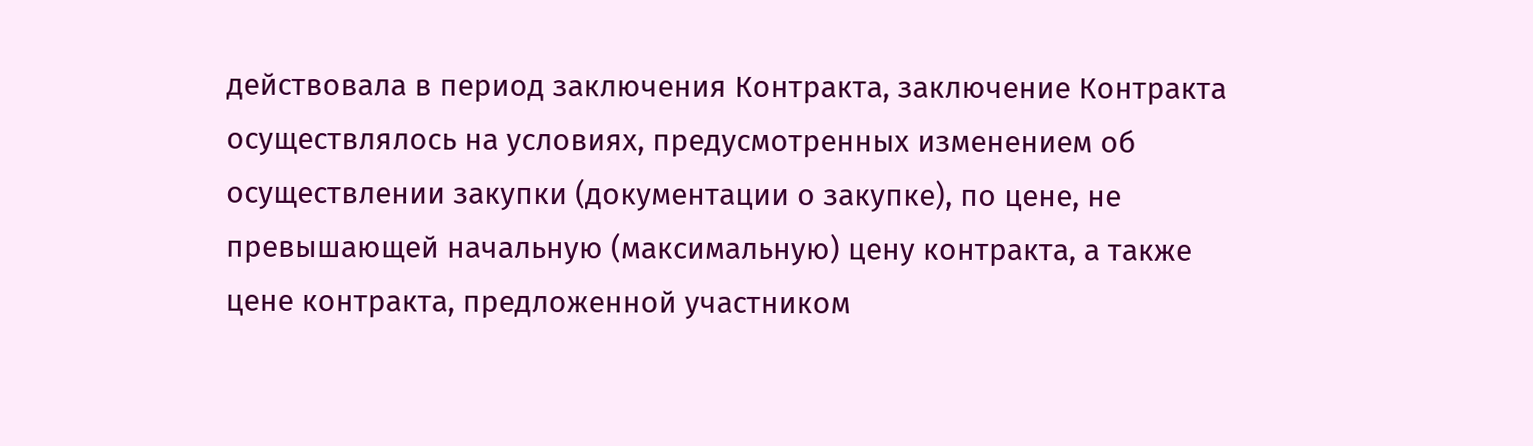действовала в период заключения Контракта, заключение Контракта осуществлялось на условиях, предусмотренных изменением об осуществлении закупки (документации о закупке), по цене, не превышающей начальную (максимальную) цену контракта, а также цене контракта, предложенной участником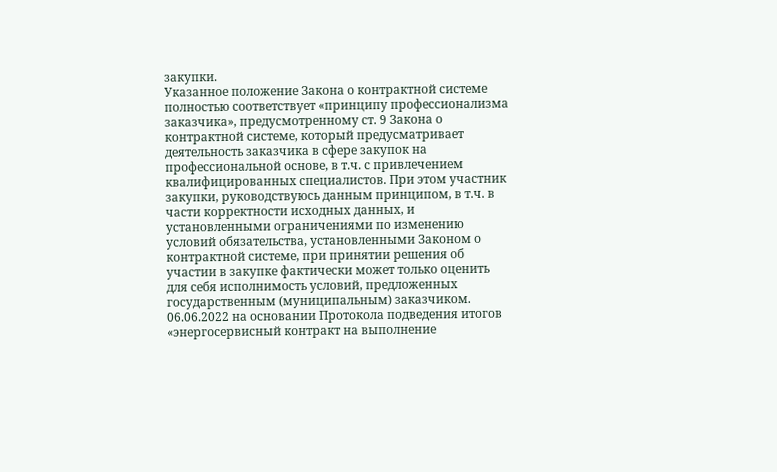закупки.
Указанное положение Закона о контрактной системе полностью соответствует «принципу профессионализма заказчика», предусмотренному ст. 9 Закона о контрактной системе, который предусматривает деятельность заказчика в сфере закупок на профессиональной основе, в т.ч. с привлечением квалифицированных специалистов. При этом участник закупки, руководствуюсь данным принципом, в т.ч. в части корректности исходных данных, и установленными ограничениями по изменению условий обязательства, установленными Законом о контрактной системе, при принятии решения об участии в закупке фактически может только оценить для себя исполнимость условий, предложенных государственным (муниципальным) заказчиком.
06.06.2022 на основании Протокола подведения итогов «энергосервисный контракт на выполнение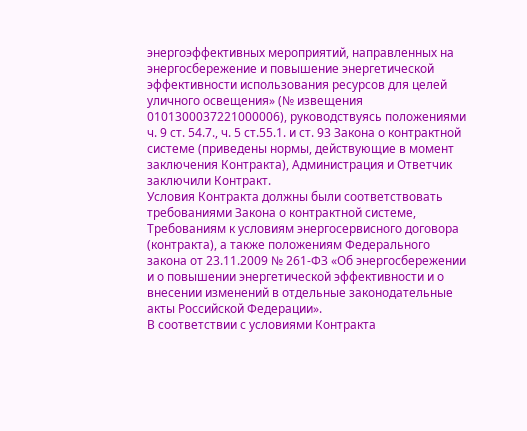энергоэффективных мероприятий, направленных на энергосбережение и повышение энергетической эффективности использования ресурсов для целей уличного освещения» (№ извещения 0101300037221000006), руководствуясь положениями ч. 9 ст. 54.7., ч. 5 ст.55.1. и ст. 93 Закона о контрактной системе (приведены нормы, действующие в момент заключения Контракта), Администрация и Ответчик заключили Контракт.
Условия Контракта должны были соответствовать требованиями Закона о контрактной системе, Требованиям к условиям энергосервисного договора (контракта), а также положениям Федерального закона от 23.11.2009 № 261-ФЗ «Об энергосбережении и о повышении энергетической эффективности и о внесении изменений в отдельные законодательные акты Российской Федерации».
В соответствии с условиями Контракта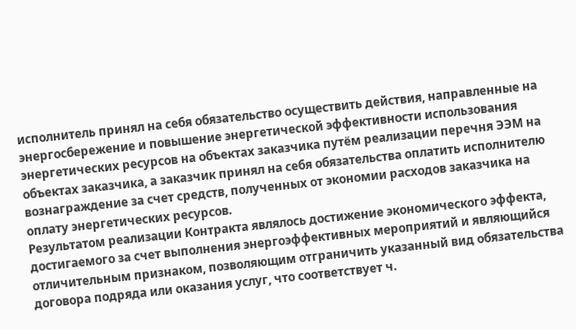исполнитель принял на себя обязательство осуществить действия, направленные на энергосбережение и повышение энергетической эффективности использования энергетических ресурсов на объектах заказчика путём реализации перечня ЭЭМ на объектах заказчика, а заказчик принял на себя обязательства оплатить исполнителю вознаграждение за счет средств, полученных от экономии расходов заказчика на оплату энергетических ресурсов.
Результатом реализации Контракта являлось достижение экономического эффекта, достигаемого за счет выполнения энергоэффективных мероприятий и являющийся отличительным признаком, позволяющим отграничить указанный вид обязательства договора подряда или оказания услуг, что соответствует ч.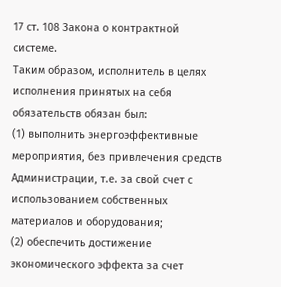17 ст. 108 Закона о контрактной системе.
Таким образом, исполнитель в целях исполнения принятых на себя обязательств обязан был:
(1) выполнить энергоэффективные мероприятия, без привлечения средств Администрации, т.е. за свой счет с использованием собственных материалов и оборудования;
(2) обеспечить достижение экономического эффекта за счет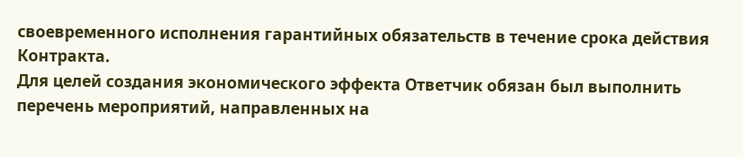своевременного исполнения гарантийных обязательств в течение срока действия Контракта.
Для целей создания экономического эффекта Ответчик обязан был выполнить перечень мероприятий, направленных на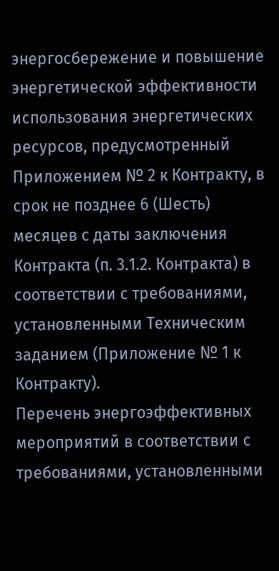энергосбережение и повышение энергетической эффективности использования энергетических ресурсов, предусмотренный Приложением № 2 к Контракту, в срок не позднее 6 (Шесть) месяцев с даты заключения Контракта (п. 3.1.2. Контракта) в соответствии с требованиями, установленными Техническим заданием (Приложение № 1 к Контракту).
Перечень энергоэффективных мероприятий в соответствии с требованиями, установленными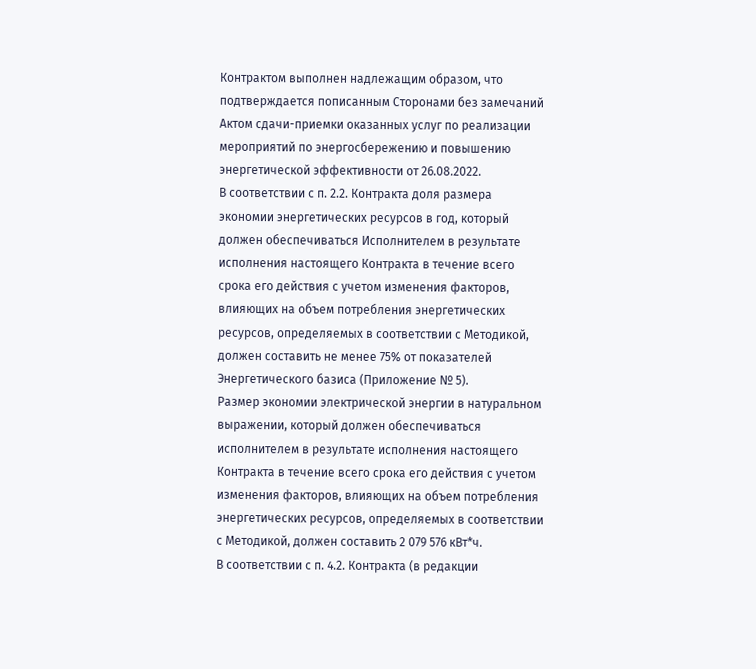Контрактом выполнен надлежащим образом, что подтверждается пописанным Сторонами без замечаний Актом сдачи-приемки оказанных услуг по реализации мероприятий по энергосбережению и повышению энергетической эффективности от 26.08.2022.
В соответствии с п. 2.2. Контракта доля размера экономии энергетических ресурсов в год, который должен обеспечиваться Исполнителем в результате исполнения настоящего Контракта в течение всего срока его действия с учетом изменения факторов, влияющих на объем потребления энергетических ресурсов, определяемых в соответствии с Методикой, должен составить не менее 75% от показателей Энергетического базиса (Приложение № 5).
Размер экономии электрической энергии в натуральном выражении, который должен обеспечиваться исполнителем в результате исполнения настоящего Контракта в течение всего срока его действия с учетом изменения факторов, влияющих на объем потребления энергетических ресурсов, определяемых в соответствии с Методикой, должен составить 2 079 576 кВт*ч.
В соответствии с п. 4.2. Контракта (в редакции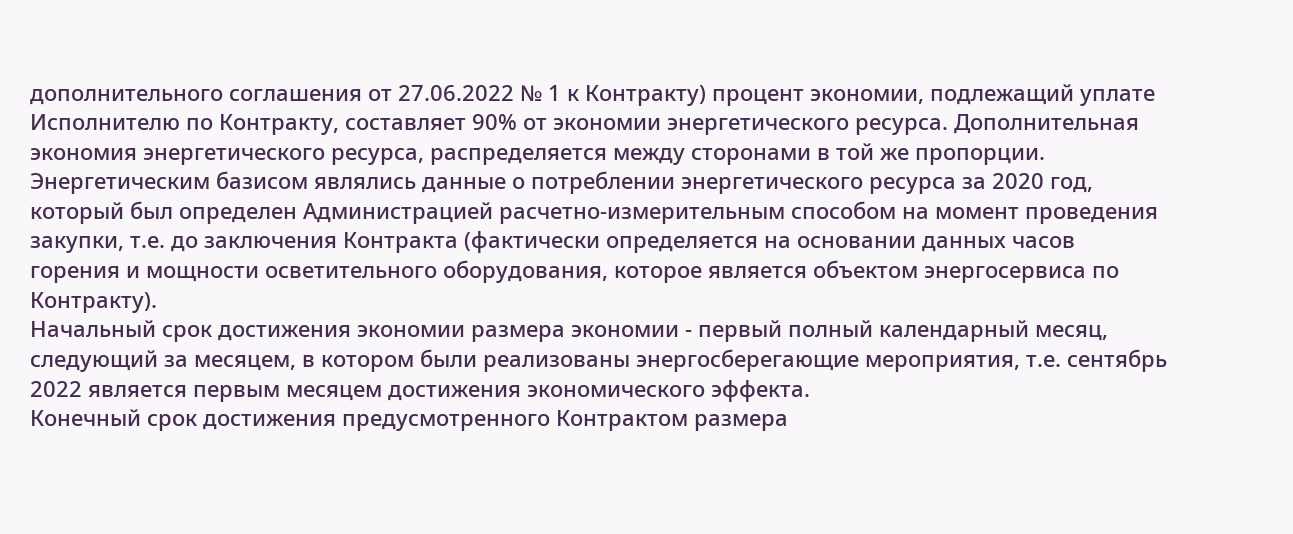дополнительного соглашения от 27.06.2022 № 1 к Контракту) процент экономии, подлежащий уплате Исполнителю по Контракту, составляет 90% от экономии энергетического ресурса. Дополнительная экономия энергетического ресурса, распределяется между сторонами в той же пропорции.
Энергетическим базисом являлись данные о потреблении энергетического ресурса за 2020 год, который был определен Администрацией расчетно-измерительным способом на момент проведения закупки, т.е. до заключения Контракта (фактически определяется на основании данных часов горения и мощности осветительного оборудования, которое является объектом энергосервиса по Контракту).
Начальный срок достижения экономии размера экономии - первый полный календарный месяц, следующий за месяцем, в котором были реализованы энергосберегающие мероприятия, т.е. сентябрь 2022 является первым месяцем достижения экономического эффекта.
Конечный срок достижения предусмотренного Контрактом размера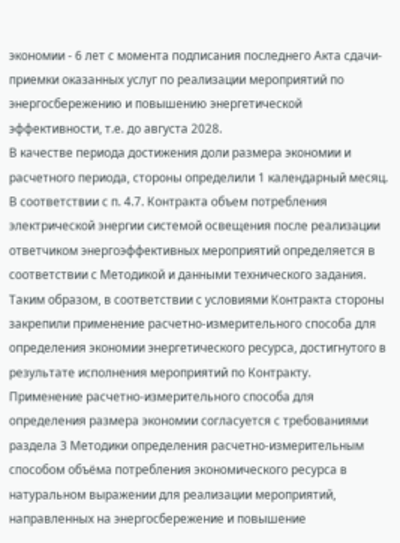экономии - 6 лет с момента подписания последнего Акта сдачи-приемки оказанных услуг по реализации мероприятий по энергосбережению и повышению энергетической эффективности, т.е. до августа 2028.
В качестве периода достижения доли размера экономии и расчетного периода, стороны определили 1 календарный месяц.
В соответствии с п. 4.7. Контракта объем потребления электрической энергии системой освещения после реализации ответчиком энергоэффективных мероприятий определяется в соответствии с Методикой и данными технического задания.
Таким образом, в соответствии с условиями Контракта стороны закрепили применение расчетно-измерительного способа для определения экономии энергетического ресурса, достигнутого в результате исполнения мероприятий по Контракту.
Применение расчетно-измерительного способа для определения размера экономии согласуется с требованиями раздела 3 Методики определения расчетно-измерительным способом объёма потребления экономического ресурса в натуральном выражении для реализации мероприятий, направленных на энергосбережение и повышение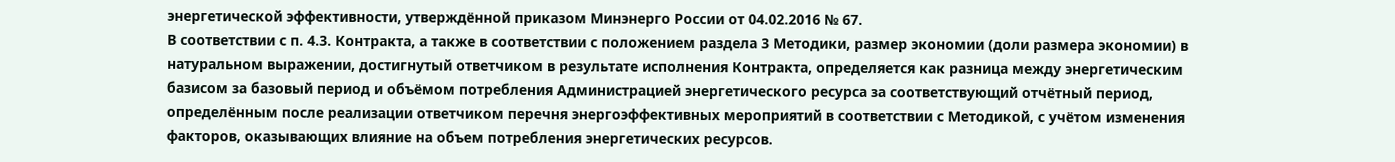энергетической эффективности, утверждённой приказом Минэнерго России от 04.02.2016 № 67.
В соответствии с п. 4.3. Контракта, а также в соответствии с положением раздела 3 Методики, размер экономии (доли размера экономии) в натуральном выражении, достигнутый ответчиком в результате исполнения Контракта, определяется как разница между энергетическим базисом за базовый период и объёмом потребления Администрацией энергетического ресурса за соответствующий отчётный период, определённым после реализации ответчиком перечня энергоэффективных мероприятий в соответствии с Методикой, с учётом изменения факторов, оказывающих влияние на объем потребления энергетических ресурсов.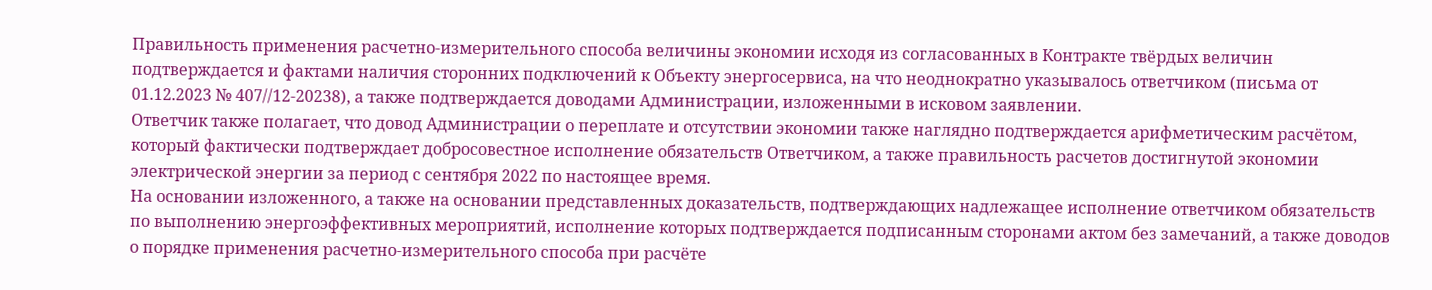Правильность применения расчетно-измерительного способа величины экономии исходя из согласованных в Контракте твёрдых величин подтверждается и фактами наличия сторонних подключений к Объекту энергосервиса, на что неоднократно указывалось ответчиком (письма от 01.12.2023 № 407//12-20238), а также подтверждается доводами Администрации, изложенными в исковом заявлении.
Ответчик также полагает, что довод Администрации о переплате и отсутствии экономии также наглядно подтверждается арифметическим расчётом, который фактически подтверждает добросовестное исполнение обязательств Ответчиком, а также правильность расчетов достигнутой экономии электрической энергии за период с сентября 2022 по настоящее время.
На основании изложенного, а также на основании представленных доказательств, подтверждающих надлежащее исполнение ответчиком обязательств по выполнению энергоэффективных мероприятий, исполнение которых подтверждается подписанным сторонами актом без замечаний, а также доводов о порядке применения расчетно-измерительного способа при расчёте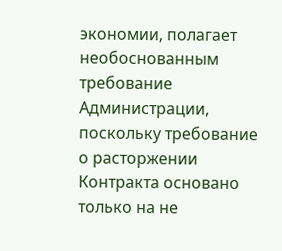экономии, полагает необоснованным требование Администрации, поскольку требование о расторжении Контракта основано только на не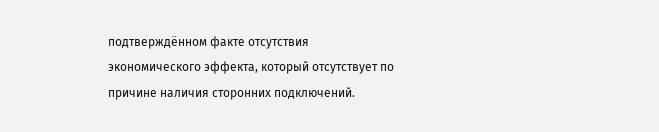подтверждённом факте отсутствия экономического эффекта, который отсутствует по причине наличия сторонних подключений.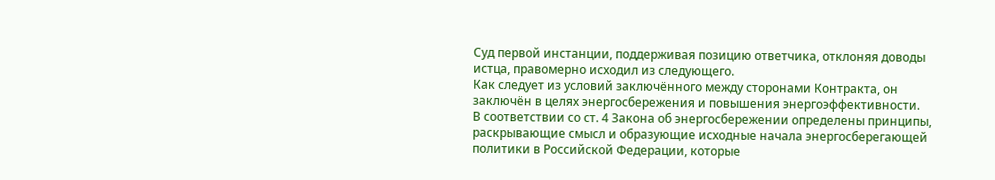Суд первой инстанции, поддерживая позицию ответчика, отклоняя доводы истца, правомерно исходил из следующего.
Как следует из условий заключённого между сторонами Контракта, он заключён в целях энергосбережения и повышения энергоэффективности.
В соответствии со ст. 4 Закона об энергосбережении определены принципы, раскрывающие смысл и образующие исходные начала энергосберегающей политики в Российской Федерации, которые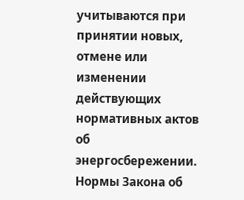учитываются при принятии новых, отмене или изменении действующих нормативных актов об энергосбережении.
Нормы Закона об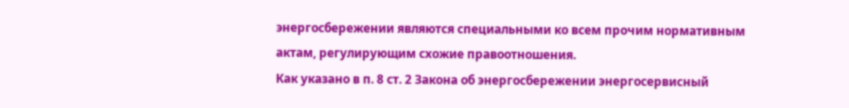энергосбережении являются специальными ко всем прочим нормативным актам, регулирующим схожие правоотношения.
Как указано в п. 8 ст. 2 Закона об энергосбережении энергосервисный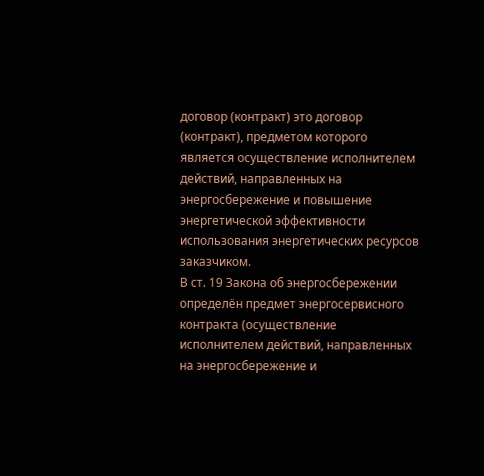договор (контракт) это договор (контракт), предметом которого является осуществление исполнителем действий, направленных на энергосбережение и повышение энергетической эффективности использования энергетических ресурсов заказчиком.
В ст. 19 Закона об энергосбережении определён предмет энергосервисного контракта (осуществление исполнителем действий, направленных на энергосбережение и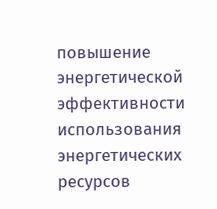повышение энергетической эффективности использования энергетических ресурсов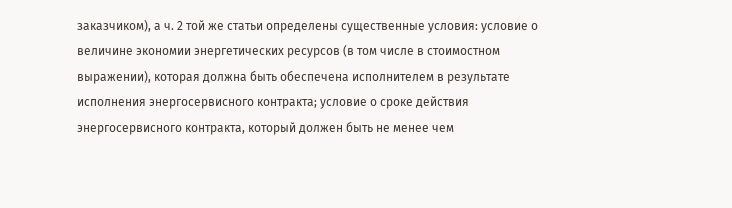заказчиком), а ч. 2 той же статьи определены существенные условия: условие о величине экономии энергетических ресурсов (в том числе в стоимостном выражении), которая должна быть обеспечена исполнителем в результате исполнения энергосервисного контракта; условие о сроке действия энергосервисного контракта, который должен быть не менее чем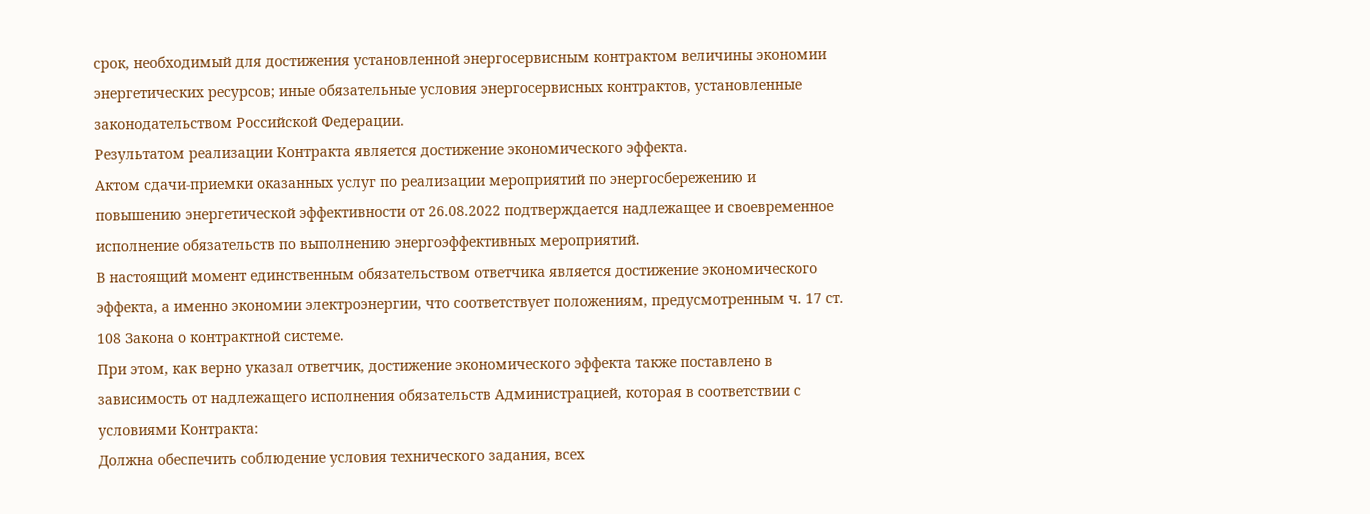срок, необходимый для достижения установленной энергосервисным контрактом величины экономии энергетических ресурсов; иные обязательные условия энергосервисных контрактов, установленные законодательством Российской Федерации.
Результатом реализации Контракта является достижение экономического эффекта.
Актом сдачи-приемки оказанных услуг по реализации мероприятий по энергосбережению и повышению энергетической эффективности от 26.08.2022 подтверждается надлежащее и своевременное исполнение обязательств по выполнению энергоэффективных мероприятий.
В настоящий момент единственным обязательством ответчика является достижение экономического эффекта, а именно экономии электроэнергии, что соответствует положениям, предусмотренным ч. 17 ст. 108 Закона о контрактной системе.
При этом, как верно указал ответчик, достижение экономического эффекта также поставлено в зависимость от надлежащего исполнения обязательств Администрацией, которая в соответствии с условиями Контракта:
Должна обеспечить соблюдение условия технического задания, всех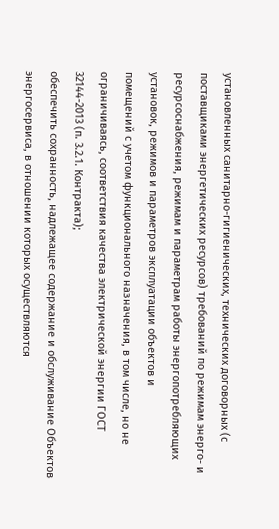установленных санитарно-гигиенических, технических договорных (с поставщиками энергетических ресурсов) требований по режимам энерго- и ресурсоснабжения, режимам и параметрам работы энергопотребляющих установок, режимов и параметров эксплуатации объектов и
помещений с учетом функционального назначения, в том числе, но не ограничиваясь, соответствия качества электрической энергии ГОСТ 32144-2013 (п. 3.2.1. Контракта);
обеспечить сохранность, надлежащее содержание и обслуживание Объектов энергосервиса, в отношении которых осуществляются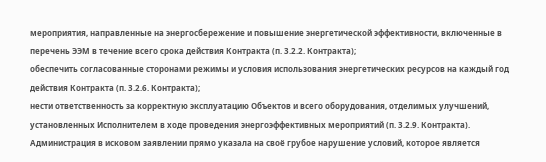мероприятия, направленные на энергосбережение и повышение энергетической эффективности, включенные в перечень ЭЭМ в течение всего срока действия Контракта (п. 3.2.2. Контракта);
обеспечить согласованные сторонами режимы и условия использования энергетических ресурсов на каждый год действия Контракта (п. 3.2.6. Контракта);
нести ответственность за корректную эксплуатацию Объектов и всего оборудования, отделимых улучшений, установленных Исполнителем в ходе проведения энергоэффективных мероприятий (п. 3.2.9. Контракта).
Администрация в исковом заявлении прямо указала на своё грубое нарушение условий, которое является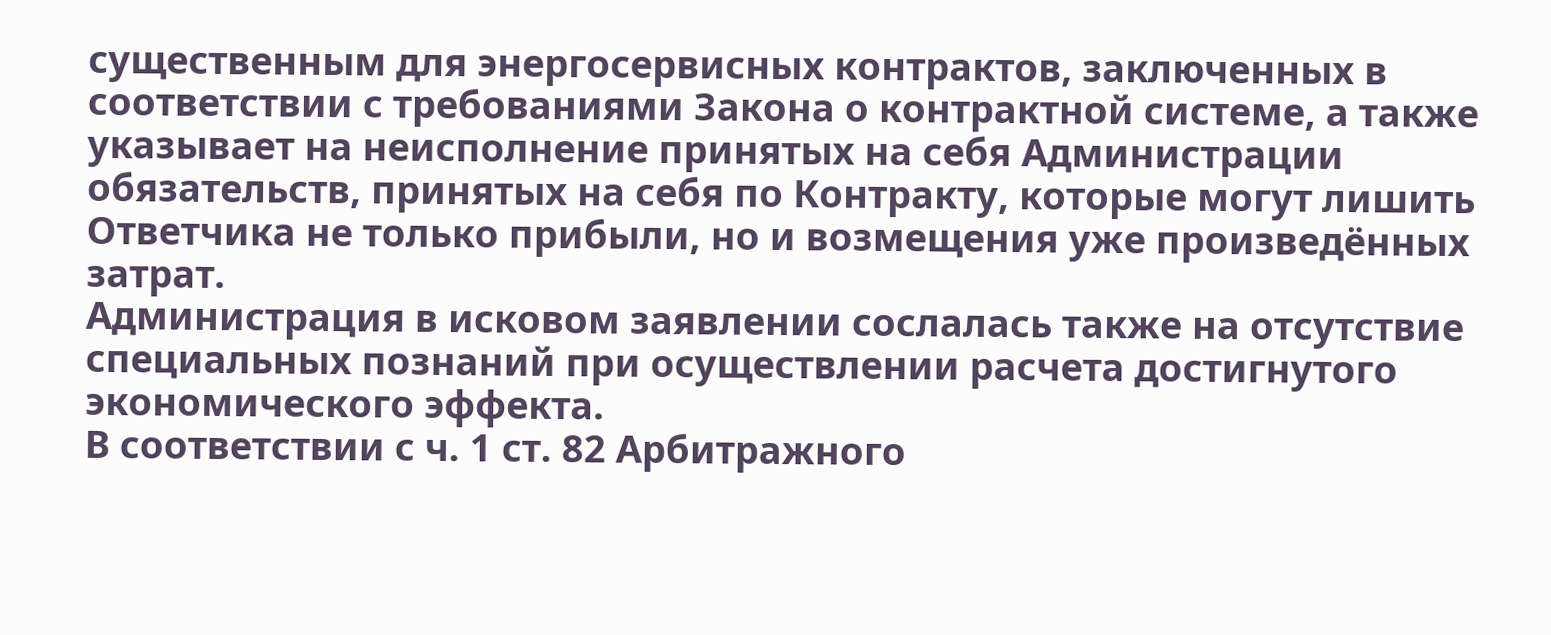существенным для энергосервисных контрактов, заключенных в соответствии с требованиями Закона о контрактной системе, а также указывает на неисполнение принятых на себя Администрации обязательств, принятых на себя по Контракту, которые могут лишить Ответчика не только прибыли, но и возмещения уже произведённых затрат.
Администрация в исковом заявлении сослалась также на отсутствие специальных познаний при осуществлении расчета достигнутого экономического эффекта.
В соответствии с ч. 1 ст. 82 Арбитражного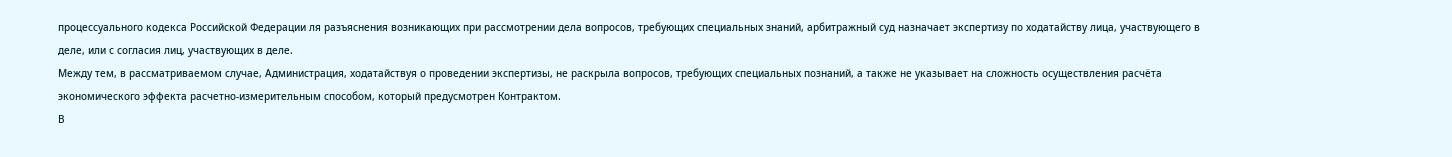процессуального кодекса Российской Федерации ля разъяснения возникающих при рассмотрении дела вопросов, требующих специальных знаний, арбитражный суд назначает экспертизу по ходатайству лица, участвующего в деле, или с согласия лиц, участвующих в деле.
Между тем, в рассматриваемом случае, Администрация, ходатайствуя о проведении экспертизы, не раскрыла вопросов, требующих специальных познаний, а также не указывает на сложность осуществления расчёта экономического эффекта расчетно-измерительным способом, который предусмотрен Контрактом.
В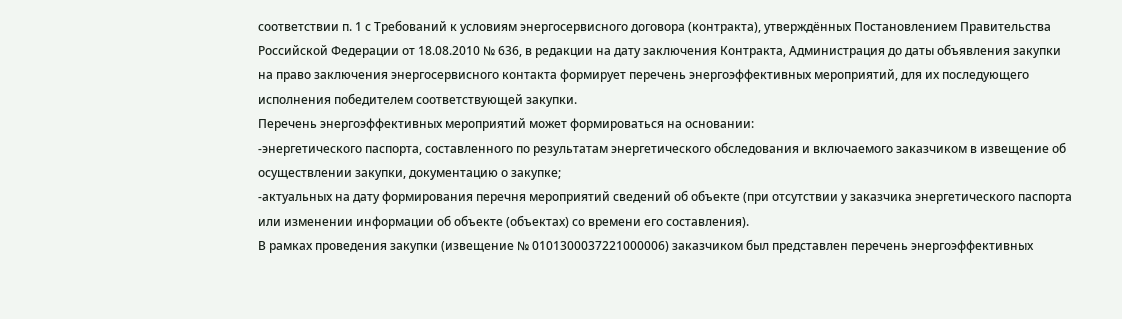соответствии п. 1 с Требований к условиям энергосервисного договора (контракта), утверждённых Постановлением Правительства Российской Федерации от 18.08.2010 № 636, в редакции на дату заключения Контракта, Администрация до даты объявления закупки на право заключения энергосервисного контакта формирует перечень энергоэффективных мероприятий, для их последующего исполнения победителем соответствующей закупки.
Перечень энергоэффективных мероприятий может формироваться на основании:
-энергетического паспорта, составленного по результатам энергетического обследования и включаемого заказчиком в извещение об осуществлении закупки, документацию о закупке;
-актуальных на дату формирования перечня мероприятий сведений об объекте (при отсутствии у заказчика энергетического паспорта или изменении информации об объекте (объектах) со времени его составления).
В рамках проведения закупки (извещение № 0101300037221000006) заказчиком был представлен перечень энергоэффективных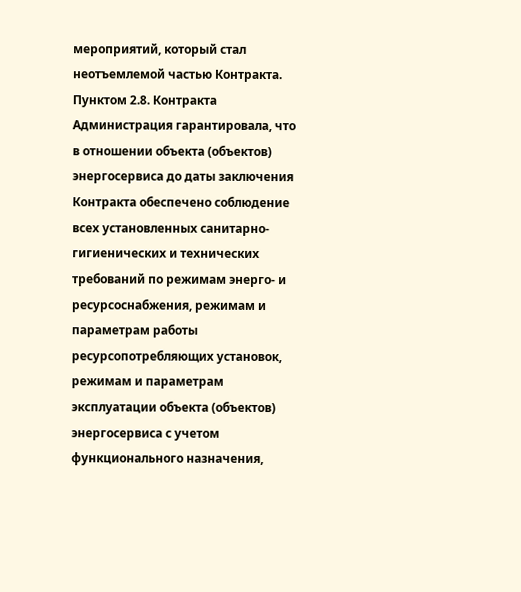мероприятий, который стал неотъемлемой частью Контракта.
Пунктом 2.8. Контракта Администрация гарантировала, что в отношении объекта (объектов) энергосервиса до даты заключения Контракта обеспечено соблюдение всех установленных санитарно-гигиенических и технических требований по режимам энерго- и ресурсоснабжения, режимам и параметрам работы ресурсопотребляющих установок, режимам и параметрам эксплуатации объекта (объектов) энергосервиса с учетом функционального назначения,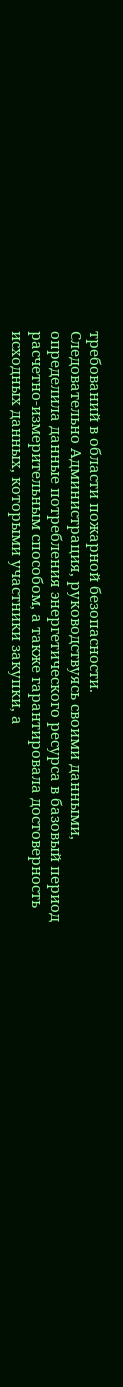требований в области пожарной безопасности.
Следовательно Администрация, руководствуясь своими данными, определила данные потребления энергетического ресурса в базовый период расчетно-измерительным способом, а также гарантировала достоверность исходных данных, которыми участники закупки, а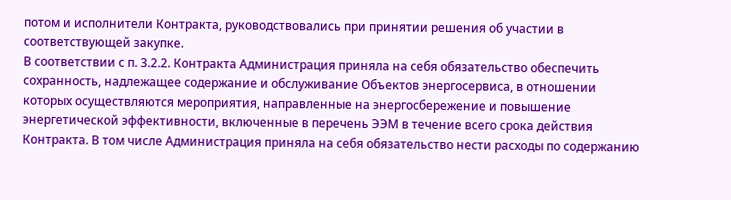потом и исполнители Контракта, руководствовались при принятии решения об участии в соответствующей закупке.
В соответствии с п. 3.2.2. Контракта Администрация приняла на себя обязательство обеспечить сохранность, надлежащее содержание и обслуживание Объектов энергосервиса, в отношении которых осуществляются мероприятия, направленные на энергосбережение и повышение энергетической эффективности, включенные в перечень ЭЭМ в течение всего срока действия Контракта. В том числе Администрация приняла на себя обязательство нести расходы по содержанию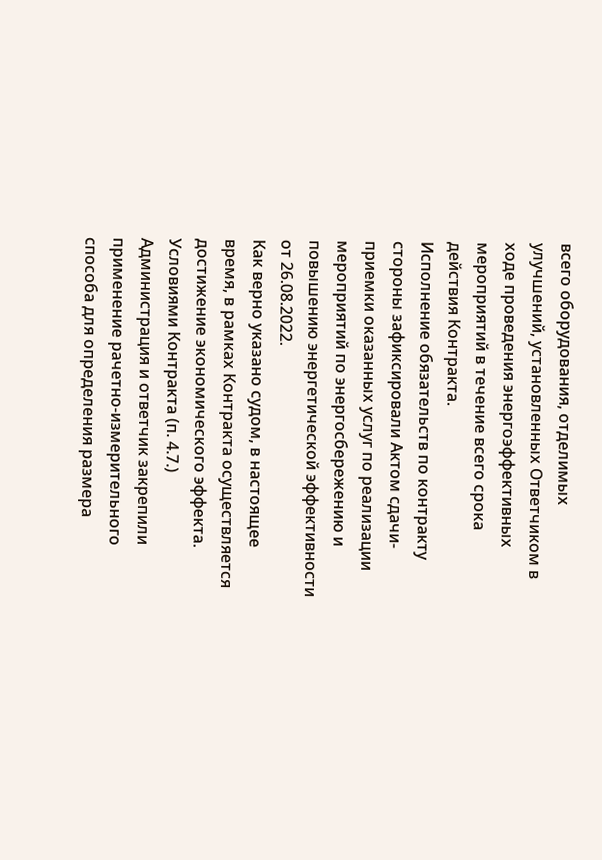всего оборудования, отделимых улучшений, установленных Ответчиком в ходе проведения энергоэффективных мероприятий в течение всего срока действия Контракта.
Исполнение обязательств по контракту стороны зафиксировали Актом сдачи-приемки оказанных услуг по реализации мероприятий по энергосбережению и повышению энергетической эффективности от 26.08.2022.
Как верно указано судом, в настоящее время, в рамках Контракта осуществляется достижение экономического эффекта. Условиями Контракта (п. 4.7.) Администрация и ответчик закрепили применение рачетно-измерительного способа для определения размера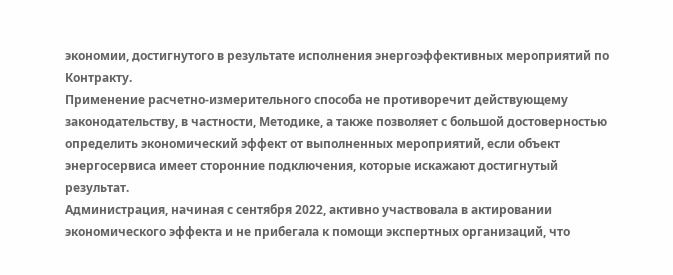экономии, достигнутого в результате исполнения энергоэффективных мероприятий по Контракту.
Применение расчетно-измерительного способа не противоречит действующему законодательству, в частности, Методике, а также позволяет с большой достоверностью определить экономический эффект от выполненных мероприятий, если объект энергосервиса имеет сторонние подключения, которые искажают достигнутый результат.
Администрация, начиная с сентября 2022, активно участвовала в актировании экономического эффекта и не прибегала к помощи экспертных организаций, что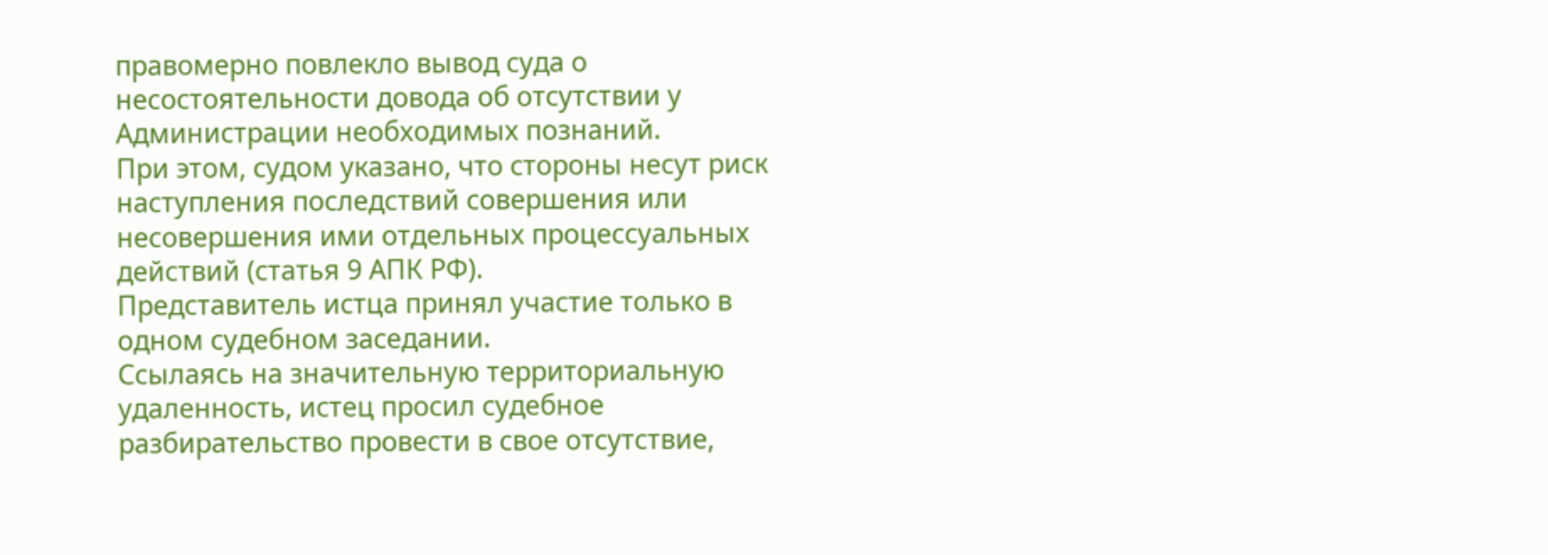правомерно повлекло вывод суда о несостоятельности довода об отсутствии у Администрации необходимых познаний.
При этом, судом указано, что стороны несут риск наступления последствий совершения или несовершения ими отдельных процессуальных действий (статья 9 АПК РФ).
Представитель истца принял участие только в одном судебном заседании.
Ссылаясь на значительную территориальную удаленность, истец просил судебное разбирательство провести в свое отсутствие,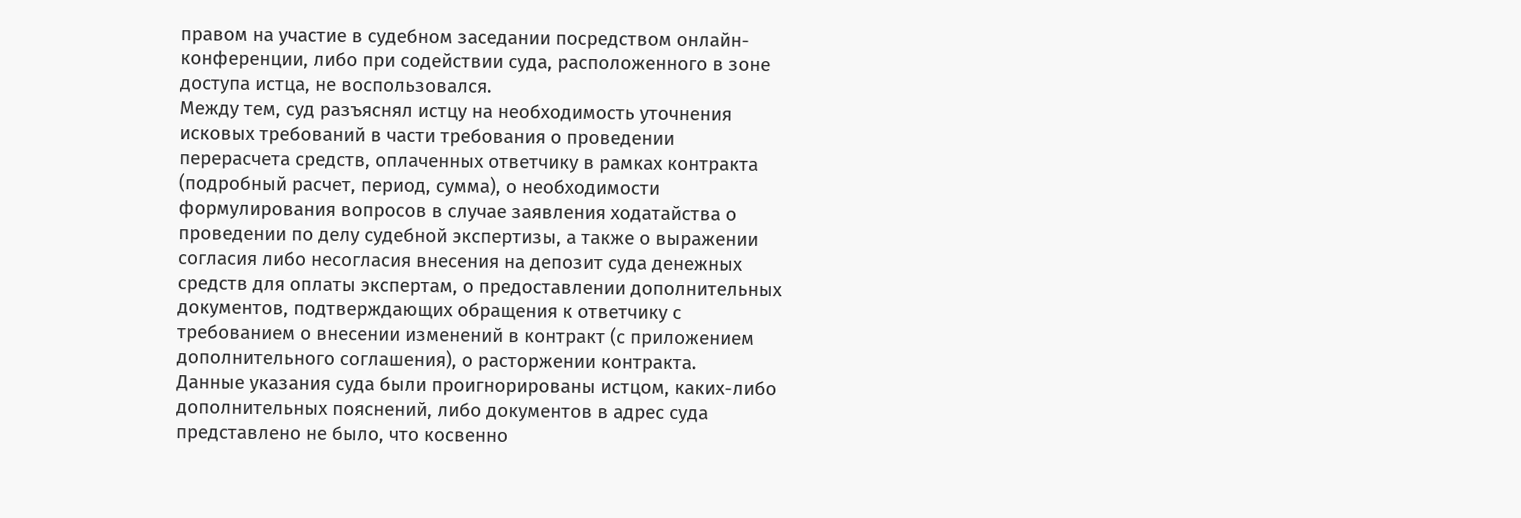правом на участие в судебном заседании посредством онлайн-конференции, либо при содействии суда, расположенного в зоне доступа истца, не воспользовался.
Между тем, суд разъяснял истцу на необходимость уточнения исковых требований в части требования о проведении перерасчета средств, оплаченных ответчику в рамках контракта (подробный расчет, период, сумма), о необходимости формулирования вопросов в случае заявления ходатайства о проведении по делу судебной экспертизы, а также о выражении согласия либо несогласия внесения на депозит суда денежных средств для оплаты экспертам, о предоставлении дополнительных документов, подтверждающих обращения к ответчику с требованием о внесении изменений в контракт (с приложением дополнительного соглашения), о расторжении контракта.
Данные указания суда были проигнорированы истцом, каких-либо дополнительных пояснений, либо документов в адрес суда представлено не было, что косвенно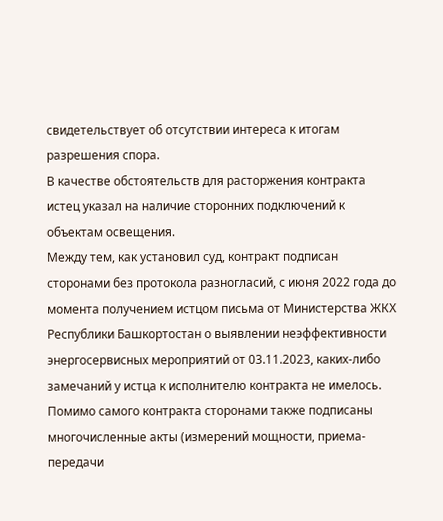свидетельствует об отсутствии интереса к итогам разрешения спора.
В качестве обстоятельств для расторжения контракта истец указал на наличие сторонних подключений к объектам освещения.
Между тем, как установил суд, контракт подписан сторонами без протокола разногласий, с июня 2022 года до момента получением истцом письма от Министерства ЖКХ Республики Башкортостан о выявлении неэффективности энергосервисных мероприятий от 03.11.2023, каких-либо замечаний у истца к исполнителю контракта не имелось.
Помимо самого контракта сторонами также подписаны многочисленные акты (измерений мощности, приема-передачи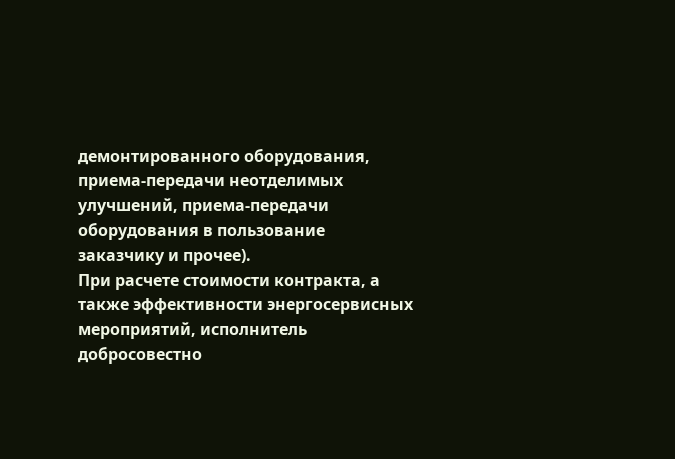демонтированного оборудования, приема-передачи неотделимых улучшений, приема-передачи оборудования в пользование заказчику и прочее).
При расчете стоимости контракта, а также эффективности энергосервисных мероприятий, исполнитель добросовестно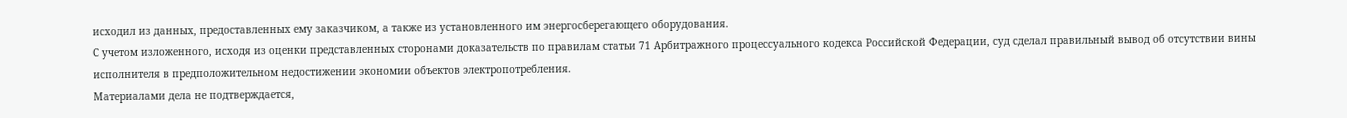исходил из данных, предоставленных ему заказчиком, а также из установленного им энергосберегающего оборудования.
С учетом изложенного, исходя из оценки представленных сторонами доказательств по правилам статьи 71 Арбитражного процессуального кодекса Российской Федерации, суд сделал правильный вывод об отсутствии вины исполнителя в предположительном недостижении экономии объектов электропотребления.
Материалами дела не подтверждается,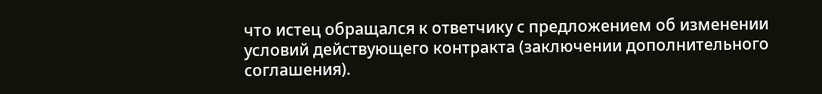что истец обращался к ответчику с предложением об изменении условий действующего контракта (заключении дополнительного соглашения).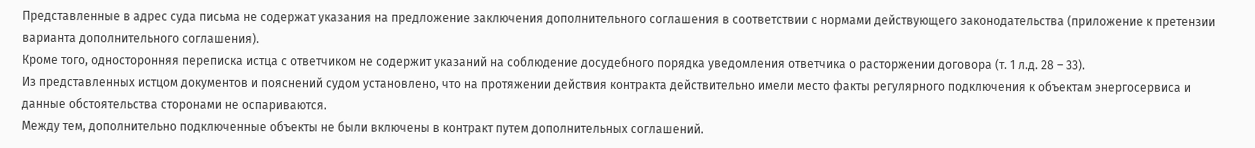Представленные в адрес суда письма не содержат указания на предложение заключения дополнительного соглашения в соответствии с нормами действующего законодательства (приложение к претензии варианта дополнительного соглашения).
Кроме того, односторонняя переписка истца с ответчиком не содержит указаний на соблюдение досудебного порядка уведомления ответчика о расторжении договора (т. 1 л.д. 28 – 33).
Из представленных истцом документов и пояснений судом установлено, что на протяжении действия контракта действительно имели место факты регулярного подключения к объектам энергосервиса и данные обстоятельства сторонами не оспариваются.
Между тем, дополнительно подключенные объекты не были включены в контракт путем дополнительных соглашений.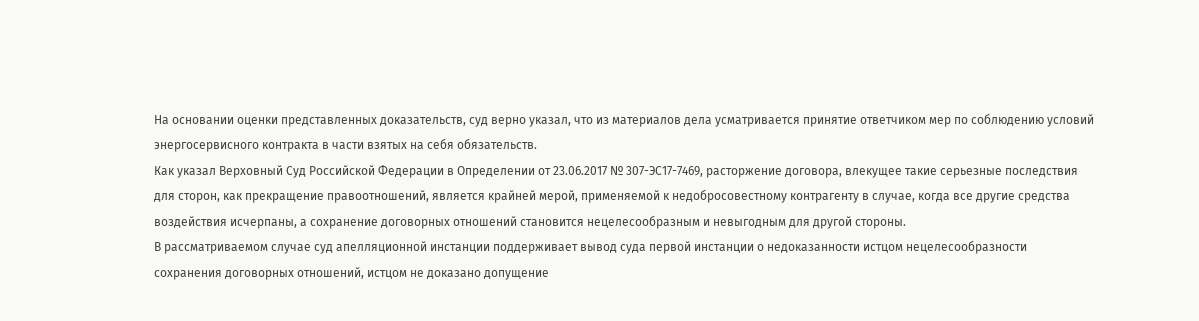На основании оценки представленных доказательств, суд верно указал, что из материалов дела усматривается принятие ответчиком мер по соблюдению условий энергосервисного контракта в части взятых на себя обязательств.
Как указал Верховный Суд Российской Федерации в Определении от 23.06.2017 № 307-ЭС17-7469, расторжение договора, влекущее такие серьезные последствия для сторон, как прекращение правоотношений, является крайней мерой, применяемой к недобросовестному контрагенту в случае, когда все другие средства воздействия исчерпаны, а сохранение договорных отношений становится нецелесообразным и невыгодным для другой стороны.
В рассматриваемом случае суд апелляционной инстанции поддерживает вывод суда первой инстанции о недоказанности истцом нецелесообразности сохранения договорных отношений, истцом не доказано допущение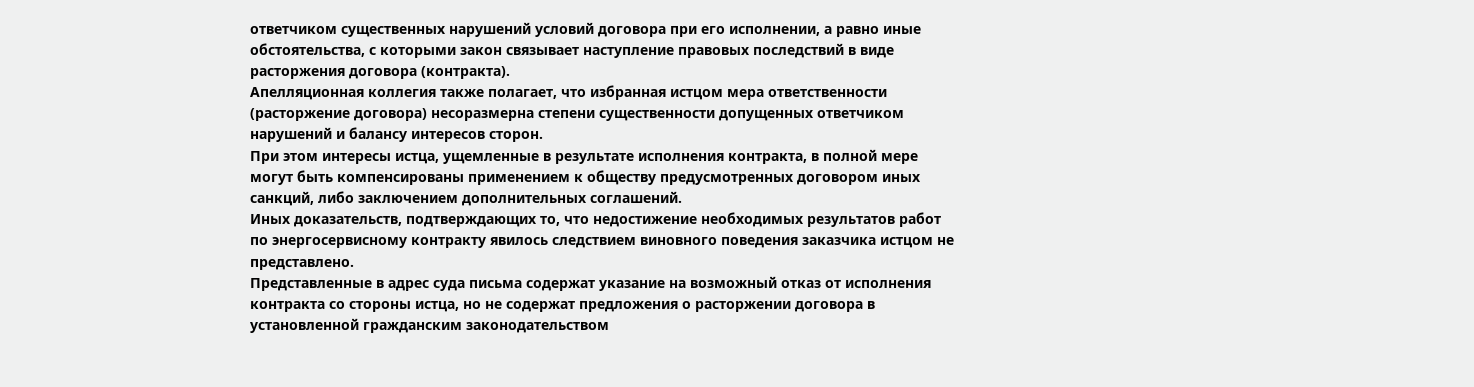ответчиком существенных нарушений условий договора при его исполнении, а равно иные обстоятельства, с которыми закон связывает наступление правовых последствий в виде расторжения договора (контракта).
Апелляционная коллегия также полагает, что избранная истцом мера ответственности (расторжение договора) несоразмерна степени существенности допущенных ответчиком нарушений и балансу интересов сторон.
При этом интересы истца, ущемленные в результате исполнения контракта, в полной мере могут быть компенсированы применением к обществу предусмотренных договором иных санкций, либо заключением дополнительных соглашений.
Иных доказательств, подтверждающих то, что недостижение необходимых результатов работ по энергосервисному контракту явилось следствием виновного поведения заказчика истцом не представлено.
Представленные в адрес суда письма содержат указание на возможный отказ от исполнения контракта со стороны истца, но не содержат предложения о расторжении договора в установленной гражданским законодательством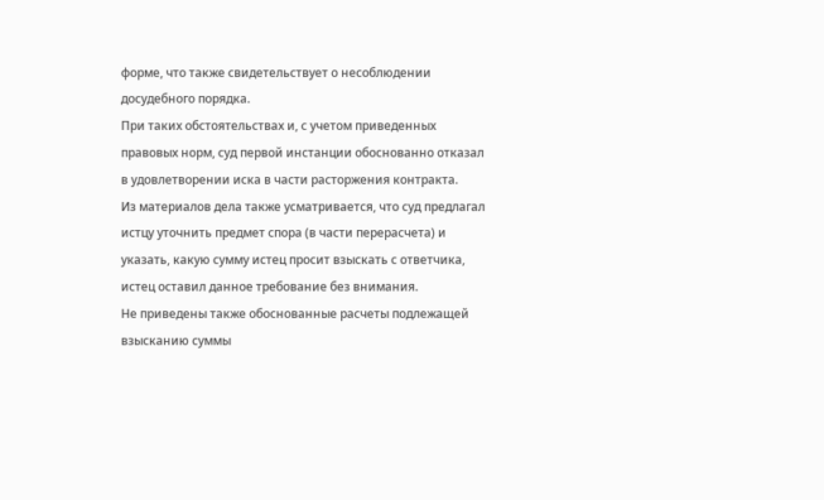форме, что также свидетельствует о несоблюдении досудебного порядка.
При таких обстоятельствах и, с учетом приведенных правовых норм, суд первой инстанции обоснованно отказал в удовлетворении иска в части расторжения контракта.
Из материалов дела также усматривается, что суд предлагал истцу уточнить предмет спора (в части перерасчета) и указать, какую сумму истец просит взыскать с ответчика, истец оставил данное требование без внимания.
Не приведены также обоснованные расчеты подлежащей взысканию суммы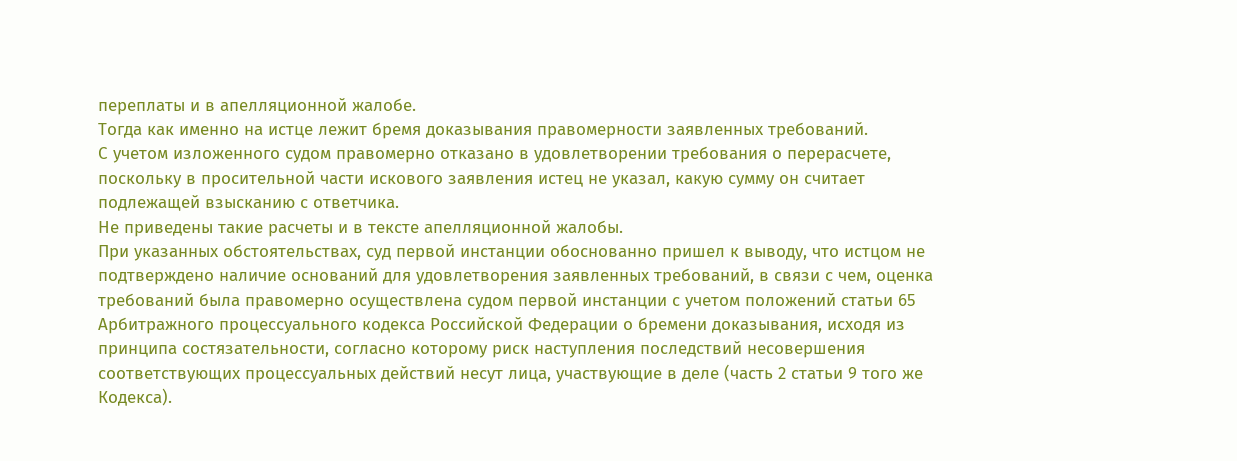переплаты и в апелляционной жалобе.
Тогда как именно на истце лежит бремя доказывания правомерности заявленных требований.
С учетом изложенного судом правомерно отказано в удовлетворении требования о перерасчете, поскольку в просительной части искового заявления истец не указал, какую сумму он считает подлежащей взысканию с ответчика.
Не приведены такие расчеты и в тексте апелляционной жалобы.
При указанных обстоятельствах, суд первой инстанции обоснованно пришел к выводу, что истцом не подтверждено наличие оснований для удовлетворения заявленных требований, в связи с чем, оценка требований была правомерно осуществлена судом первой инстанции с учетом положений статьи 65 Арбитражного процессуального кодекса Российской Федерации о бремени доказывания, исходя из принципа состязательности, согласно которому риск наступления последствий несовершения соответствующих процессуальных действий несут лица, участвующие в деле (часть 2 статьи 9 того же Кодекса).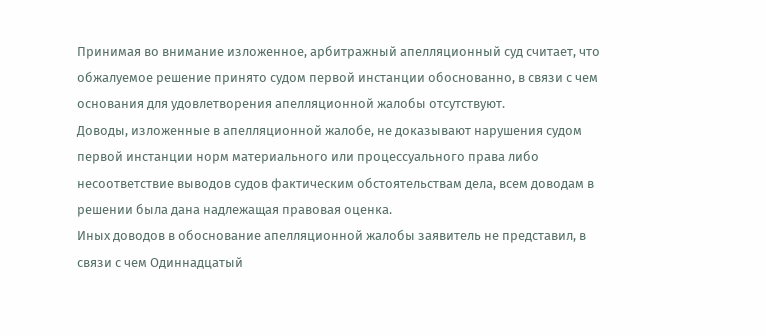Принимая во внимание изложенное, арбитражный апелляционный суд считает, что обжалуемое решение принято судом первой инстанции обоснованно, в связи с чем основания для удовлетворения апелляционной жалобы отсутствуют.
Доводы, изложенные в апелляционной жалобе, не доказывают нарушения судом первой инстанции норм материального или процессуального права либо несоответствие выводов судов фактическим обстоятельствам дела, всем доводам в решении была дана надлежащая правовая оценка.
Иных доводов в обоснование апелляционной жалобы заявитель не представил, в связи с чем Одиннадцатый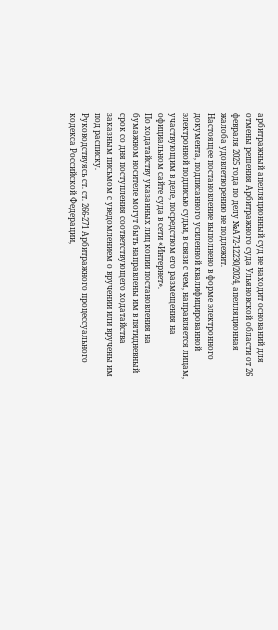арбитражный апелляционный суд не находит оснований для отмены решения Арбитражного суда Ульяновской области от 26 февраля 2025 года по делу №А72-12230/2024, апелляционная жалоба удовлетворению не подлежит.
Настоящее постановление выполнено в форме электронного документа, подписанного усиленной квалифицированной электронной подписью судьи, в связи с чем, направляется лицам, участвующим в деле, посредством его размещения на официальном сайте суда в сети «Интернет».
По ходатайству указанных лиц копии постановления на бумажном носителе могут быть направлены им в пятидневный срок со дня поступления соответствующего ходатайства заказным письмом с уведомлением о вручении или вручены им под расписку.
Руководствуясь ст. ст. 266-271 Арбитражного процессуального кодекса Российской Федерации,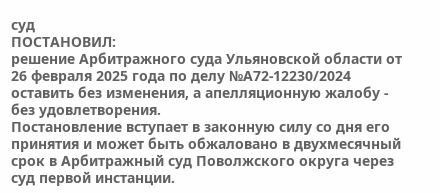суд
ПОСТАНОВИЛ:
решение Арбитражного суда Ульяновской области от 26 февраля 2025 года по делу №А72-12230/2024 оставить без изменения, а апелляционную жалобу - без удовлетворения.
Постановление вступает в законную силу со дня его принятия и может быть обжаловано в двухмесячный срок в Арбитражный суд Поволжского округа через суд первой инстанции.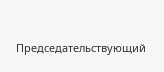Председательствующий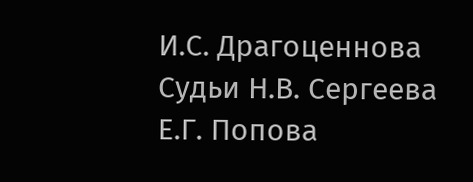И.С. Драгоценнова
Судьи Н.В. Сергеева
Е.Г. Попова